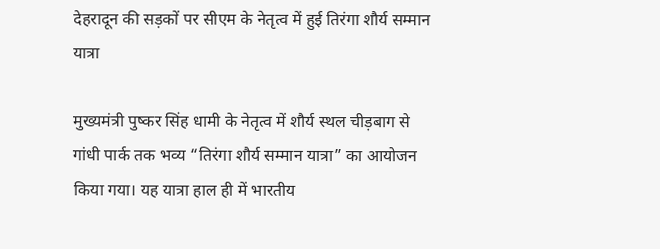देहरादून की सड़कों पर सीएम के नेतृत्व में हुई तिरंगा शौर्य सम्मान यात्रा

मुख्यमंत्री पुष्कर सिंह धामी के नेतृत्व में शौर्य स्थल चीड़बाग से गांधी पार्क तक भव्य “तिरंगा शौर्य सम्मान यात्रा” का आयोजन किया गया। यह यात्रा हाल ही में भारतीय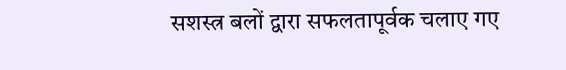सशस्त्र बलों द्वारा सफलतापूर्वक चलाए गए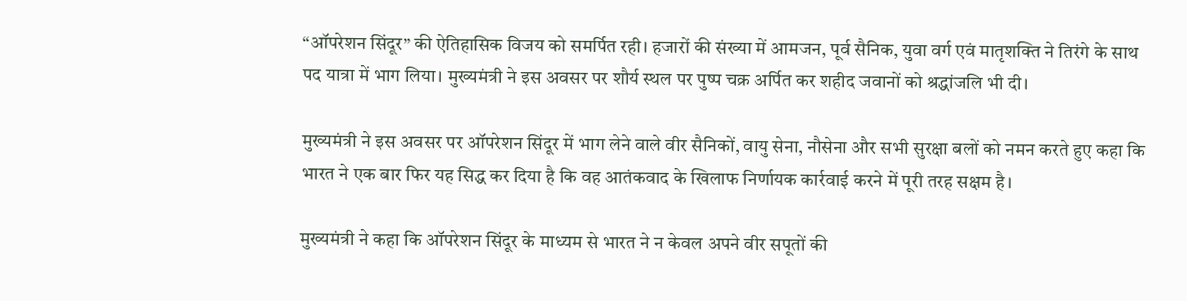“ऑपरेशन सिंदूर” की ऐतिहासिक विजय को समर्पित रही। हजारों की संख्या में आमजन, पूर्व सैनिक, युवा वर्ग एवं मातृशक्ति ने तिरंगे के साथ पद यात्रा में भाग लिया। मुख्यमंत्री ने इस अवसर पर शौर्य स्थल पर पुष्प चक्र अर्पित कर शहीद जवानों को श्रद्धांजलि भी दी।

मुख्यमंत्री ने इस अवसर पर ऑपरेशन सिंदूर में भाग लेने वाले वीर सैनिकों, वायु सेना, नौसेना और सभी सुरक्षा बलों को नमन करते हुए कहा कि भारत ने एक बार फिर यह सिद्ध कर दिया है कि वह आतंकवाद के खिलाफ निर्णायक कार्रवाई करने में पूरी तरह सक्षम है।

मुख्यमंत्री ने कहा कि ऑपरेशन सिंदूर के माध्यम से भारत ने न केवल अपने वीर सपूतों की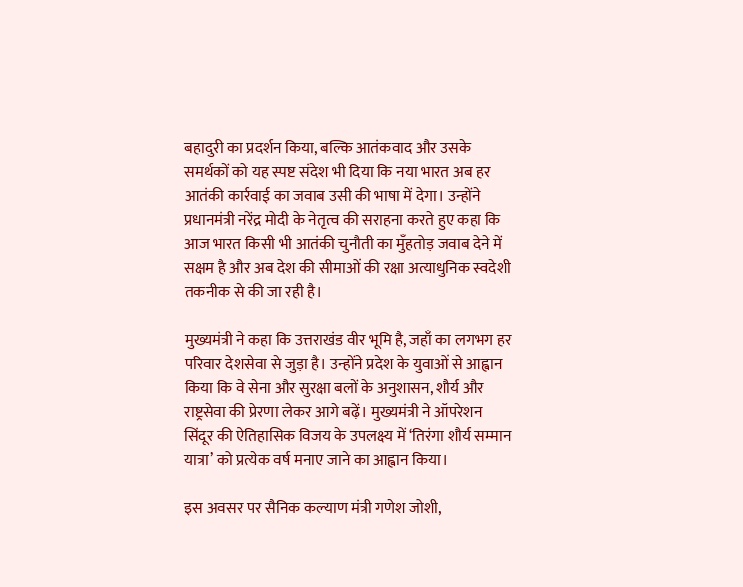बहादुरी का प्रदर्शन किया, बल्कि आतंकवाद और उसके समर्थकों को यह स्पष्ट संदेश भी दिया कि नया भारत अब हर आतंकी कार्रवाई का जवाब उसी की भाषा में देगा। उन्होंने प्रधानमंत्री नरेंद्र मोदी के नेतृत्व की सराहना करते हुए कहा कि आज भारत किसी भी आतंकी चुनौती का मुँहतोड़ जवाब देने में सक्षम है और अब देश की सीमाओं की रक्षा अत्याधुनिक स्वदेशी तकनीक से की जा रही है।

मुख्यमंत्री ने कहा कि उत्तराखंड वीर भूमि है, जहाँ का लगभग हर परिवार देशसेवा से जुड़ा है। उन्होंने प्रदेश के युवाओं से आह्वान किया कि वे सेना और सुरक्षा बलों के अनुशासन, शौर्य और राष्ट्रसेवा की प्रेरणा लेकर आगे बढ़ें। मुख्यमंत्री ने ऑपरेशन सिंदूर की ऐतिहासिक विजय के उपलक्ष्य में ‘तिरंगा शौर्य सम्मान यात्रा’ को प्रत्येक वर्ष मनाए जाने का आह्वान किया।

इस अवसर पर सैनिक कल्याण मंत्री गणेश जोशी,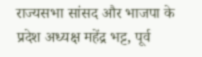राज्यसभा सांसद और भाजपा के प्रदेश अध्यक्ष महेंद्र भट्ट, पूर्व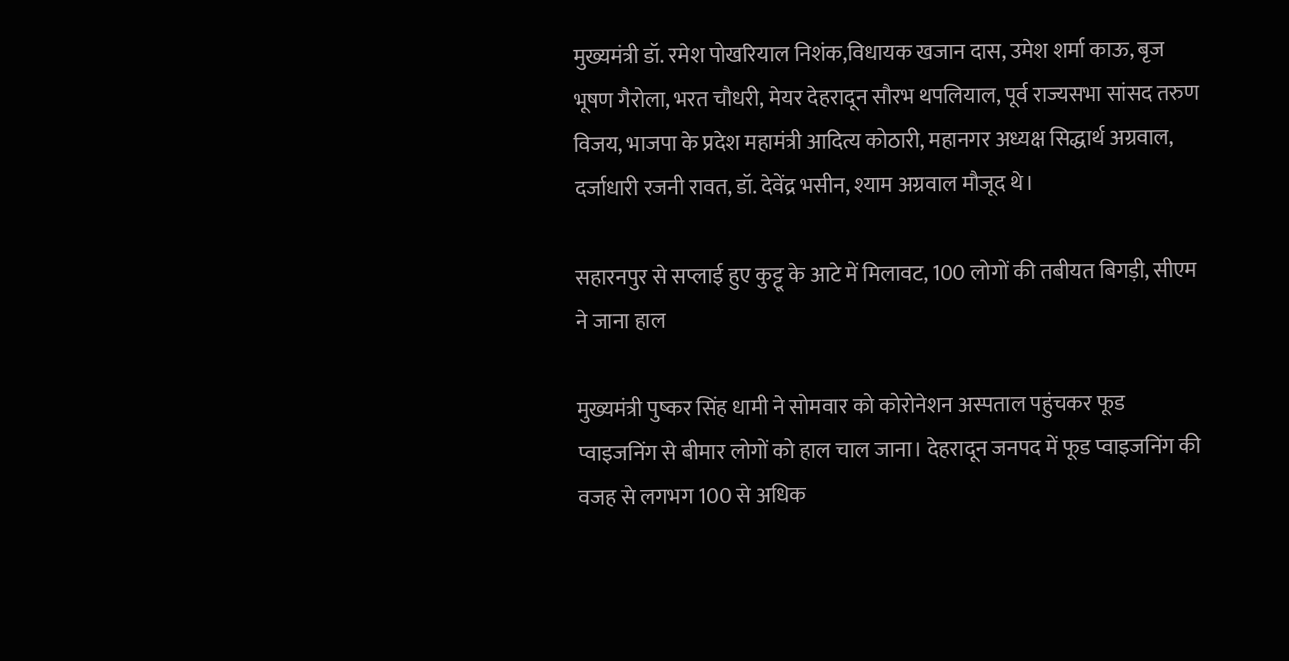मुख्यमंत्री डॉ. रमेश पोखरियाल निशंक,विधायक खजान दास, उमेश शर्मा काऊ, बृज भूषण गैरोला, भरत चौधरी, मेयर देहरादून सौरभ थपलियाल, पूर्व राज्यसभा सांसद तरुण विजय, भाजपा के प्रदेश महामंत्री आदित्य कोठारी, महानगर अध्यक्ष सिद्धार्थ अग्रवाल, दर्जाधारी रजनी रावत, डॉ. देवेंद्र भसीन, श्याम अग्रवाल मौजूद थे।

सहारनपुर से सप्लाई हुए कुट्टू के आटे में मिलावट, 100 लोगों की तबीयत बिगड़ी, सीएम ने जाना हाल

मुख्यमंत्री पुष्कर सिंह धामी ने सोमवार को कोरोनेशन अस्पताल पहुंचकर फूड प्वाइजनिंग से बीमार लोगों को हाल चाल जाना। देहरादून जनपद में फूड प्वाइजनिंग की वजह से लगभग 100 से अधिक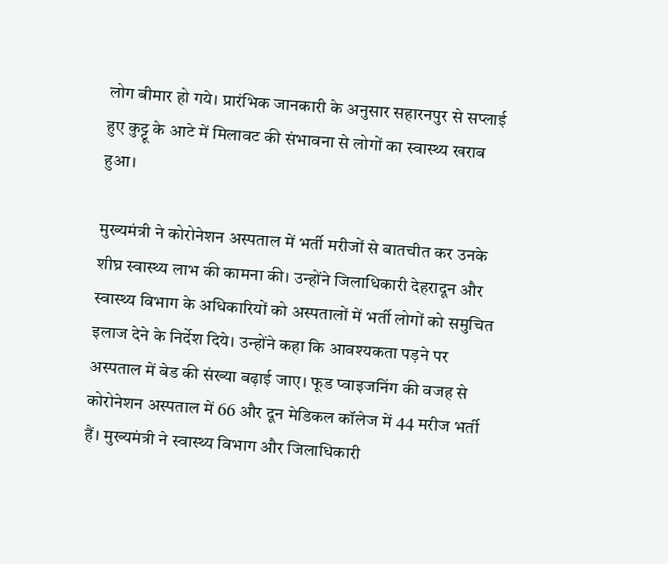लोग बीमार हो गये। प्रारंभिक जानकारी के अनुसार सहारनपुर से सप्लाई हुए कुट्टू के आटे में मिलावट की संभावना से लोगों का स्वास्थ्य खराब हुआ।

मुख्यमंत्री ने कोरोनेशन अस्पताल में भर्ती मरीजों से बातचीत कर उनके शीघ्र स्वास्थ्य लाभ की कामना की। उन्होंने जिलाधिकारी देहरादून और स्वास्थ्य विभाग के अधिकारियों को अस्पतालों में भर्ती लोगों को समुचित इलाज देने के निर्देश दिये। उन्होंने कहा कि आवश्यकता पड़ने पर अस्पताल में बेड की संख्या बढ़ाई जाए। फूड प्वाइजनिंग की वजह से कोरोनेशन अस्पताल में 66 और दून मेडिकल कॉलेज में 44 मरीज भर्ती हैं। मुख्यमंत्री ने स्वास्थ्य विभाग और जिलाधिकारी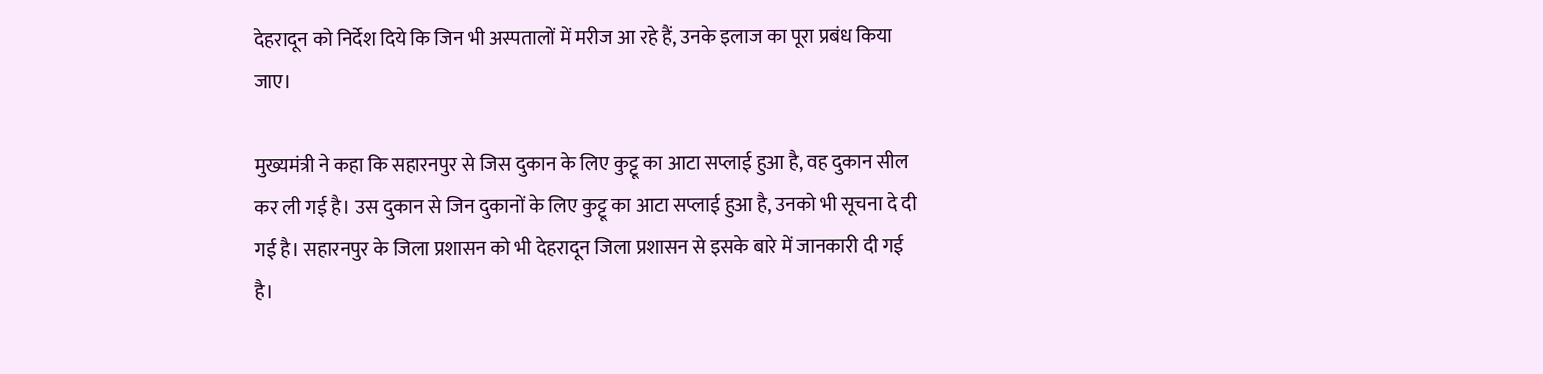देहरादून को निर्देश दिये कि जिन भी अस्पतालों में मरीज आ रहे हैं, उनके इलाज का पूरा प्रबंध किया जाए।

मुख्यमंत्री ने कहा कि सहारनपुर से जिस दुकान के लिए कुट्टू का आटा सप्लाई हुआ है, वह दुकान सील कर ली गई है। उस दुकान से जिन दुकानों के लिए कुट्टू का आटा सप्लाई हुआ है, उनको भी सूचना दे दी गई है। सहारनपुर के जिला प्रशासन को भी देहरादून जिला प्रशासन से इसके बारे में जानकारी दी गई है।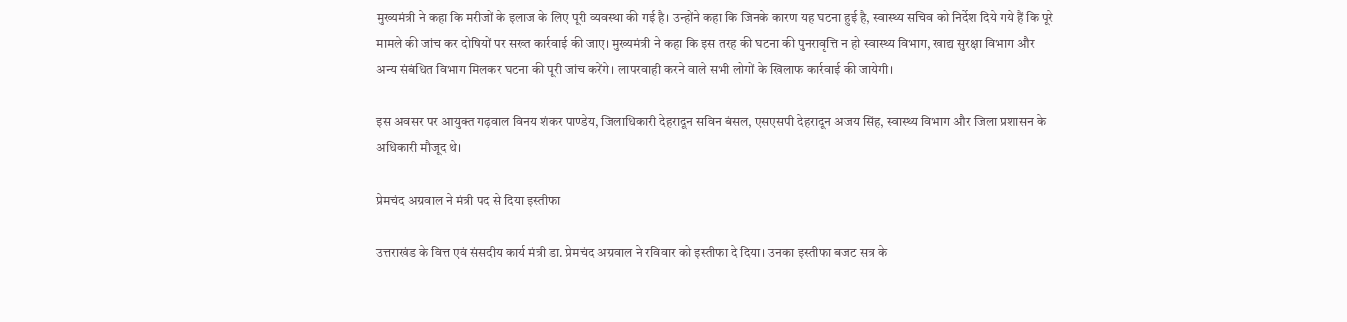मुख्यमंत्री ने कहा कि मरीजों के इलाज के लिए पूरी व्यवस्था की गई है। उन्होंने कहा कि जिनके कारण यह घटना हुई है, स्वास्थ्य सचिव को निर्देश दिये गये हैं कि पूरे मामले की जांच कर दोषियों पर सख्त कार्रवाई की जाए। मुख्यमंत्री ने कहा कि इस तरह की घटना की पुनरावृत्ति न हो स्वास्थ्य विभाग, खाद्य सुरक्षा विभाग और अन्य संबंधित विभाग मिलकर घटना की पूरी जांच करेंगे। लापरवाही करने वाले सभी लोगों के खिलाफ कार्रवाई की जायेगी।

इस अवसर पर आयुक्त गढ़वाल विनय शंकर पाण्डेय, जिलाधिकारी देहरादून सविन बंसल, एसएसपी देहरादून अजय सिंह, स्वास्थ्य विभाग और जिला प्रशासन के अधिकारी मौजूद थे।

प्रेमचंद अग्रवाल ने मंत्री पद से दिया इस्तीफा

उत्तराखंड के वित्त एवं संसदीय कार्य मंत्री डा. प्रेमचंद अग्रवाल ने रविवार को इस्तीफा दे दिया। उनका इस्तीफा बजट सत्र के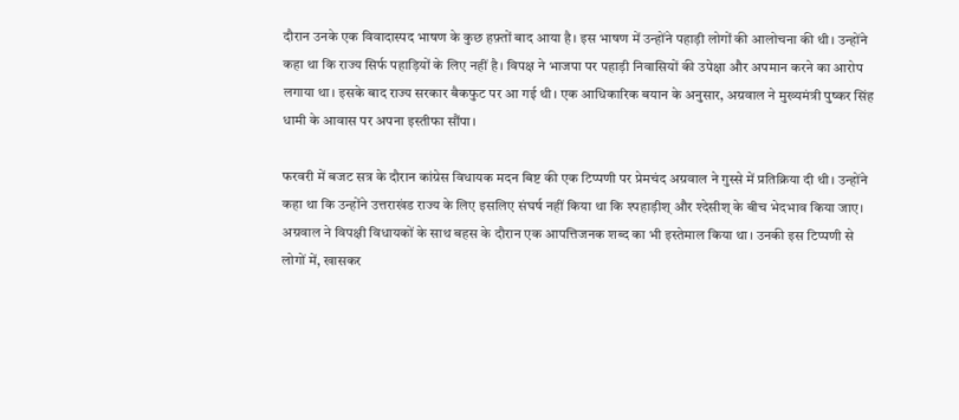दौरान उनके एक विवादास्पद भाषण के कुछ हफ़्तों बाद आया है। इस भाषण में उन्होंने पहाड़ी लोगों की आलोचना की थी। उन्होंने कहा था कि राज्य सिर्फ पहाड़ियों के लिए नहीं है। विपक्ष ने भाजपा पर पहाड़ी निवासियों की उपेक्षा और अपमान करने का आरोप लगाया था। इसके बाद राज्य सरकार बैकफुट पर आ गई थी। एक आधिकारिक बयान के अनुसार, अग्रवाल ने मुख्यमंत्री पुष्कर सिंह धामी के आवास पर अपना इस्तीफा सौंपा।

फरवरी में बजट सत्र के दौरान कांग्रेस विधायक मदन बिष्ट की एक टिप्पणी पर प्रेमचंद अग्रवाल ने गुस्से में प्रतिक्रिया दी थी। उन्होंने कहा था कि उन्होंने उत्तराखंड राज्य के लिए इसलिए संघर्ष नहीं किया था कि श्पहाड़ीश् और श्देसीश् के बीच भेदभाव किया जाए। अग्रवाल ने विपक्षी विधायकों के साथ बहस के दौरान एक आपत्तिजनक शब्द का भी इस्तेमाल किया था। उनकी इस टिप्पणी से लोगों में, खासकर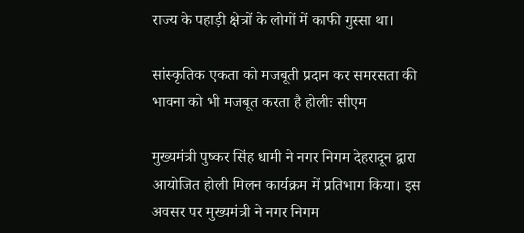राज्य के पहाड़ी क्षेत्रों के लोगों में काफी गुस्सा था।

सांस्कृतिक एकता को मजबूती प्रदान कर समरसता की भावना को भी मजबूत करता है होलीः सीएम

मुख्यमंत्री पुष्कर सिंह धामी ने नगर निगम देहरादून द्वारा आयोजित होली मिलन कार्यक्रम में प्रतिभाग किया। इस अवसर पर मुख्यमंत्री ने नगर निगम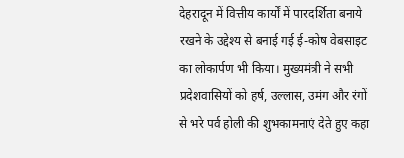देहरादून में वित्तीय कार्यों में पारदर्शिता बनाये रखने के उद्देश्य से बनाई गई ई-कोष वेबसाइट का लोकार्पण भी किया। मुख्यमंत्री ने सभी प्रदेशवासियों को हर्ष, उल्लास, उमंग और रंगों से भरे पर्व होली की शुभकामनाएं देते हुए कहा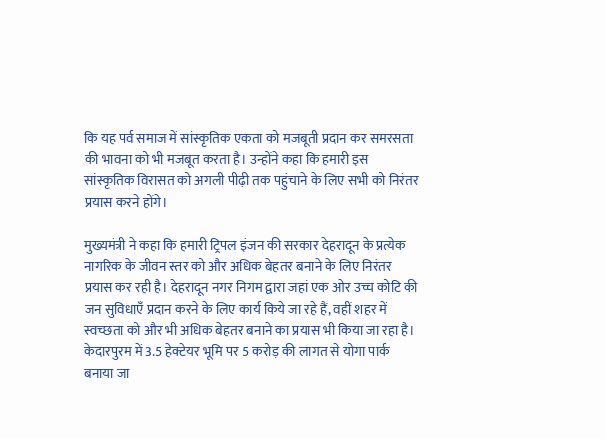कि यह पर्व समाज में सांस्कृतिक एकता को मजबूती प्रदान कर समरसता की भावना को भी मजबूत करता है। उन्होंने कहा कि हमारी इस सांस्कृतिक विरासत को अगली पीढ़ी तक पहुंचाने के लिए सभी को निरंतर प्रयास करने होंगे।

मुख्यमंत्री ने कहा कि हमारी ट्रिपल इंजन की सरकार देहरादून के प्रत्येक नागरिक के जीवन स्तर को और अधिक बेहतर बनाने के लिए निरंतर प्रयास कर रही है। देहरादून नगर निगम द्वारा जहां एक ओर उच्च कोटि की जन सुविधाएँ प्रदान करने के लिए कार्य किये जा रहे हैं, वहीं शहर में स्वच्छता को और भी अधिक बेहतर बनाने का प्रयास भी किया जा रहा है। केदारपुरम में 3.5 हेक्टेयर भूमि पर 5 करोड़ की लागत से योगा पार्क बनाया जा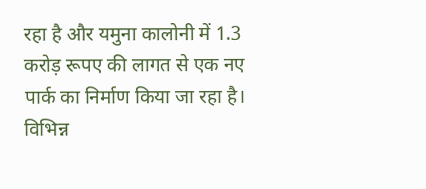रहा है और यमुना कालोनी में 1.3 करोड़ रूपए की लागत से एक नए पार्क का निर्माण किया जा रहा है। विभिन्न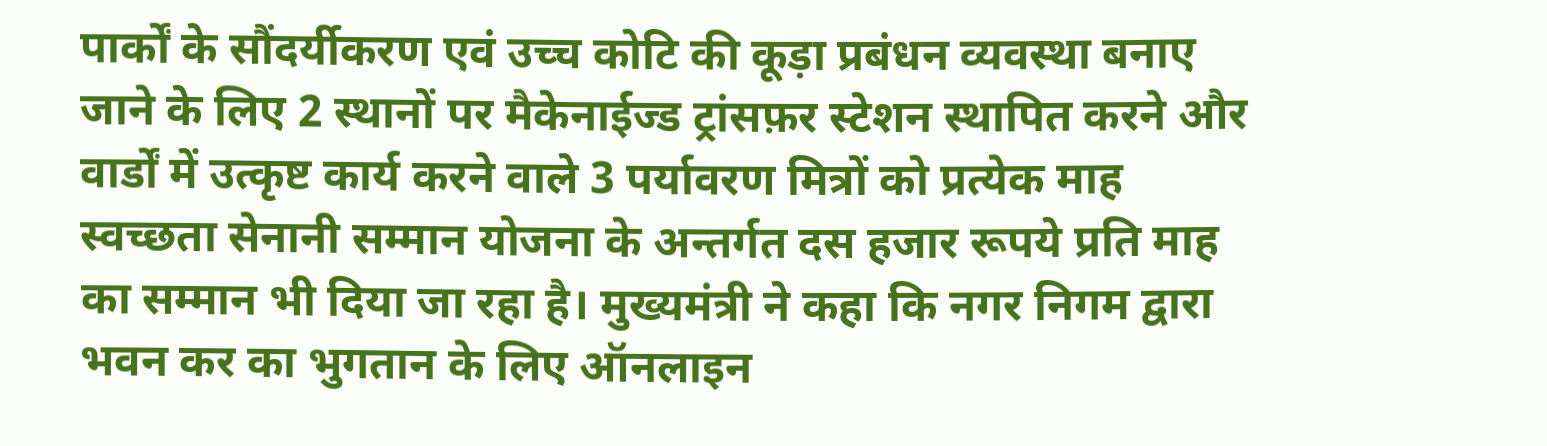पार्कों के सौंदर्यीकरण एवं उच्च कोटि की कूड़ा प्रबंधन व्यवस्था बनाए जाने के लिए 2 स्थानों पर मैकेनाईज्ड ट्रांसफ़र स्टेशन स्थापित करने और वार्डों में उत्कृष्ट कार्य करने वाले 3 पर्यावरण मित्रों को प्रत्येक माह स्वच्छता सेनानी सम्मान योजना के अन्तर्गत दस हजार रूपये प्रति माह का सम्मान भी दिया जा रहा है। मुख्यमंत्री ने कहा कि नगर निगम द्वारा भवन कर का भुगतान के लिए ऑनलाइन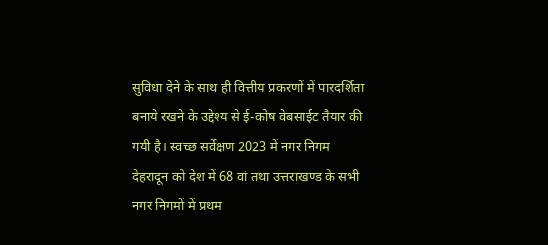सुविधा देने के साथ ही वित्तीय प्रकरणों में पारदर्शिता बनाये रखने के उद्देश्य से ई-कोष वेबसाईट तैयार की गयी है। स्वच्छ सर्वेक्षण 2023 में नगर निगम देहरादून को देश में 68 वां तथा उत्तराखण्ड के सभी नगर निगमों में प्रथम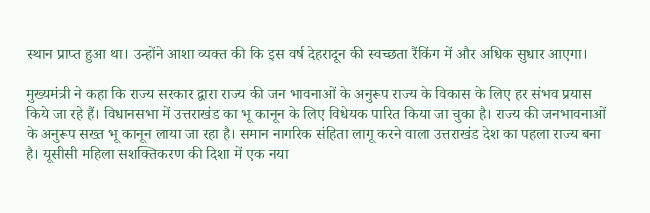स्थान प्राप्त हुआ था। उन्होंने आशा व्यक्त की कि इस वर्ष देहरादून की स्वच्छता रैंकिंग में और अधिक सुधार आएगा।

मुख्यमंत्री ने कहा कि राज्य सरकार द्वारा राज्य की जन भावनाओं के अनुरूप राज्य के विकास के लिए हर संभव प्रयास किये जा रहे हैं। विधानसभा में उत्तराखंड का भू कानून के लिए विधेयक पारित किया जा चुका है। राज्य की जनभावनाओं के अनुरूप सख्त भू कानून लाया जा रहा है। समान नागरिक संहिता लागू करने वाला उत्तराखंड देश का पहला राज्य बना है। यूसीसी महिला सशक्तिकरण की दिशा में एक नया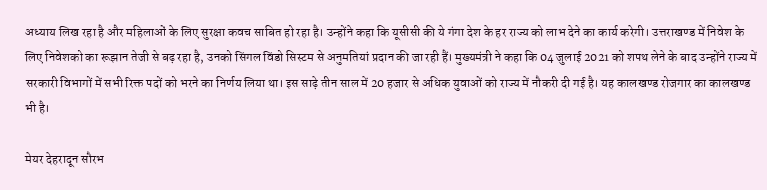अध्याय लिख रहा है और महिलाओं के लिए सुरक्षा कवच साबित हो रहा है। उन्होंने कहा कि यूसीसी की ये गंगा देश के हर राज्य को लाभ देने का कार्य करेगी। उत्तराखण्ड में निवेश के लिए निवेशको का रूझान तेजी से बढ़ रहा है, उनको सिंगल विंडो सिस्टम से अनुमतियां प्रदान की जा रही हैं। मुख्यमंत्री ने कहा कि 04 जुलाई 2021 को शपथ लेने के बाद उन्होंने राज्य में सरकारी विभागों में सभी रिक्त पदों को भरने का निर्णय लिया था। इस साढ़े तीन साल में 20 हजार से अधिक युवाओं को राज्य में नौकरी दी गई है। यह कालखण्ड रोजगार का कालखण्ड भी है।

मेयर देहरादून सौरभ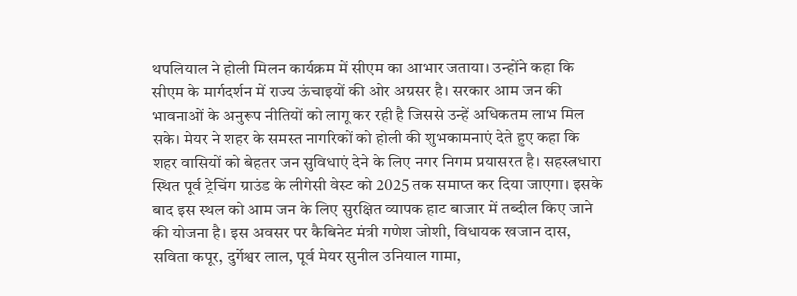थपलियाल ने होली मिलन कार्यक्रम में सीएम का आभार जताया। उन्होंने कहा कि सीएम के मार्गदर्शन में राज्य ऊंचाइयों की ओर अग्रसर है। सरकार आम जन की भावनाओं के अनुरूप नीतियों को लागू कर रही है जिससे उन्हें अधिकतम लाभ मिल सके। मेयर ने शहर के समस्त नागरिकों को होली की शुभकामनाएं देते हुए कहा कि शहर वासियों को बेहतर जन सुविधाएं देने के लिए नगर निगम प्रयासरत है। सहस्त्रधारा स्थित पूर्व ट्रेचिंग ग्राउंड के लीगेसी वेस्ट को 2025 तक समाप्त कर दिया जाएगा। इसके बाद इस स्थल को आम जन के लिए सुरक्षित व्यापक हाट बाजार में तब्दील किए जाने की योजना है। इस अवसर पर कैबिनेट मंत्री गणेश जोशी, विधायक खजान दास, सविता कपूर, दुर्गेश्वर लाल, पूर्व मेयर सुनील उनियाल गामा,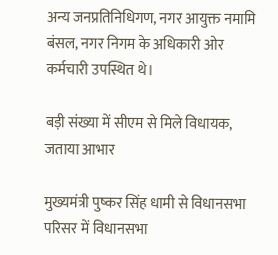अन्य जनप्रतिनिधिगण, नगर आयुक्त नमामि बंसल, नगर निगम के अधिकारी ओर कर्मचारी उपस्थित थे।

बड़ी संख्या में सीएम से मिले विधायक, जताया आभार

मुख्यमंत्री पुष्कर सिंह धामी से विधानसभा परिसर में विधानसभा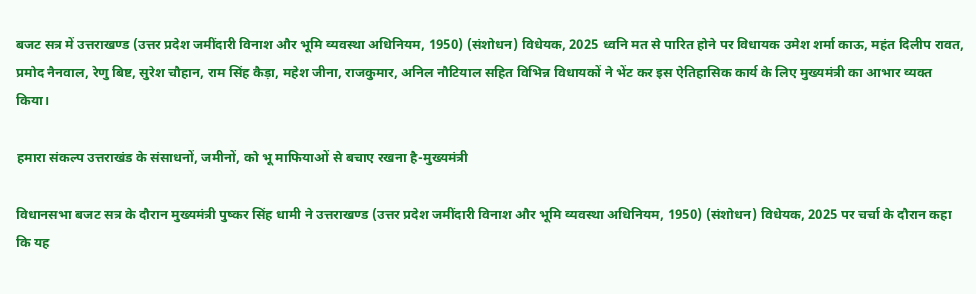बजट सत्र में उत्तराखण्ड (उत्तर प्रदेश जमींदारी विनाश और भूमि व्यवस्था अधिनियम, 1950) (संशोधन) विधेयक, 2025 ध्वनि मत से पारित होने पर विधायक उमेश शर्मा काऊ, महंत दिलीप रावत, प्रमोद नैनवाल, रेणु बिष्ट, सुरेश चौहान, राम सिंह कैड़ा, महेश जीना, राजकुमार, अनिल नौटियाल सहित विभिन्न विधायकों ने भेंट कर इस ऐतिहासिक कार्य के लिए मुख्यमंत्री का आभार व्यक्त किया।

हमारा संकल्प उत्तराखंड के संसाधनों, जमीनों, को भू माफियाओं से बचाए रखना है-मुख्यमंत्री

विधानसभा बजट सत्र के दौरान मुख्यमंत्री पुष्कर सिंह धामी ने उत्तराखण्ड (उत्तर प्रदेश जमींदारी विनाश और भूमि व्यवस्था अधिनियम, 1950) (संशोधन) विधेयक, 2025 पर चर्चा के दौरान कहा कि यह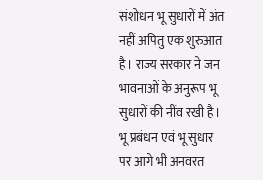संशोधन भू सुधारों में अंत नहीं अपितु एक शुरुआत है। राज्य सरकार ने जन भावनाओं के अनुरूप भू सुधारों की नींव रखी है। भू प्रबंधन एवं भू सुधार पर आगे भी अनवरत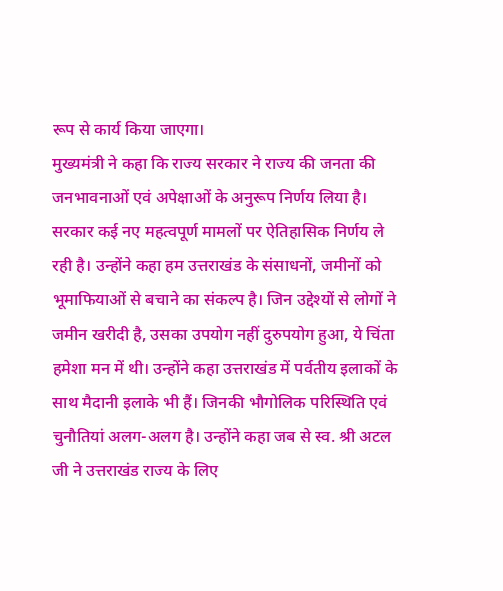रूप से कार्य किया जाएगा।
मुख्यमंत्री ने कहा कि राज्य सरकार ने राज्य की जनता की जनभावनाओं एवं अपेक्षाओं के अनुरूप निर्णय लिया है। सरकार कई नए महत्वपूर्ण मामलों पर ऐतिहासिक निर्णय ले रही है। उन्होंने कहा हम उत्तराखंड के संसाधनों, जमीनों को भूमाफियाओं से बचाने का संकल्प है। जिन उद्देश्यों से लोगों ने जमीन खरीदी है, उसका उपयोग नहीं दुरुपयोग हुआ, ये चिंता हमेशा मन में थी। उन्होंने कहा उत्तराखंड में पर्वतीय इलाकों के साथ मैदानी इलाके भी हैं। जिनकी भौगोलिक परिस्थिति एवं चुनौतियां अलग-अलग है। उन्होंने कहा जब से स्व. श्री अटल जी ने उत्तराखंड राज्य के लिए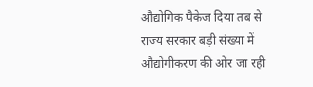औद्योगिक पैकेज दिया तब से राज्य सरकार बड़ी संख्या में औद्योगीकरण की ओर जा रही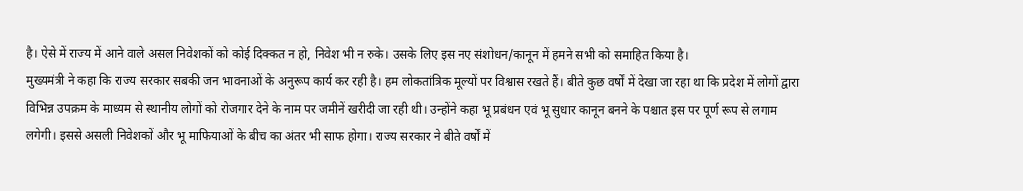है। ऐसे में राज्य में आने वाले असल निवेशकों को कोई दिक्कत न हो, निवेश भी न रुके। उसके लिए इस नए संशोधन/कानून में हमने सभी को समाहित किया है।
मुख्यमंत्री ने कहा कि राज्य सरकार सबकी जन भावनाओं के अनुरूप कार्य कर रही है। हम लोकतांत्रिक मूल्यों पर विश्वास रखते हैं। बीते कुछ वर्षों में देखा जा रहा था कि प्रदेश में लोगों द्वारा विभिन्न उपक्रम के माध्यम से स्थानीय लोगों को रोजगार देने के नाम पर जमीनें खरीदी जा रही थी। उन्होंने कहा भू प्रबंधन एवं भू सुधार कानून बनने के पश्चात इस पर पूर्ण रूप से लगाम लगेगी। इससे असली निवेशकों और भू माफियाओं के बीच का अंतर भी साफ होगा। राज्य सरकार ने बीते वर्षों में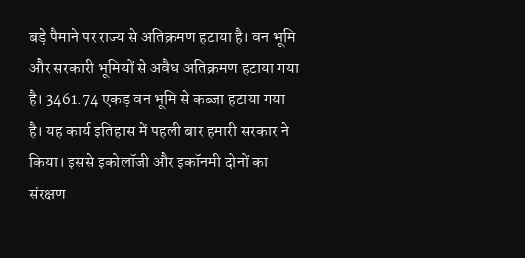बड़े पैमाने पर राज्य से अतिक्रमण हटाया है। वन भूमि और सरकारी भूमियों से अवैध अतिक्रमण हटाया गया है। 3461.74 एकड़ वन भूमि से कब्जा हटाया गया है। यह कार्य इतिहास में पहली बार हमारी सरकार ने किया। इससे इकोलॉजी और इकॉनमी दोनों का संरक्षण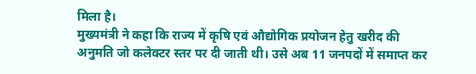मिला है।
मुख्यमंत्री ने कहा कि राज्य में कृषि एवं औद्योगिक प्रयोजन हेतु खरीद की अनुमति जो कलेक्टर स्तर पर दी जाती थी। उसे अब 11 जनपदों में समाप्त कर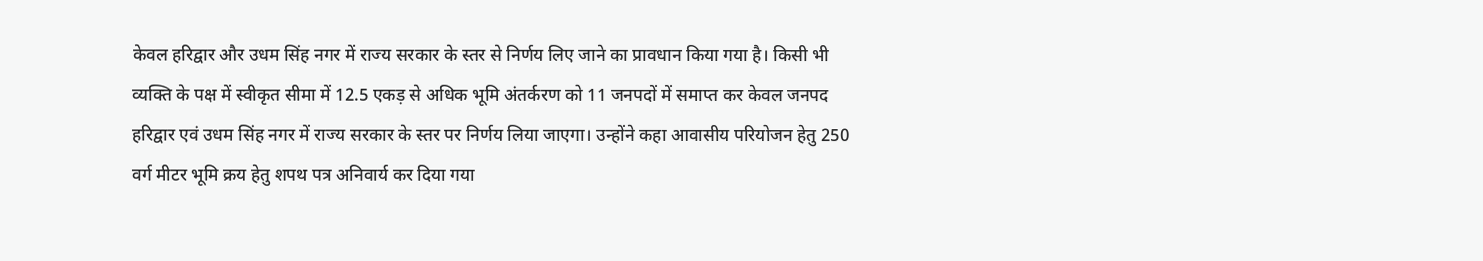केवल हरिद्वार और उधम सिंह नगर में राज्य सरकार के स्तर से निर्णय लिए जाने का प्रावधान किया गया है। किसी भी व्यक्ति के पक्ष में स्वीकृत सीमा में 12.5 एकड़ से अधिक भूमि अंतर्करण को 11 जनपदों में समाप्त कर केवल जनपद हरिद्वार एवं उधम सिंह नगर में राज्य सरकार के स्तर पर निर्णय लिया जाएगा। उन्होंने कहा आवासीय परियोजन हेतु 250 वर्ग मीटर भूमि क्रय हेतु शपथ पत्र अनिवार्य कर दिया गया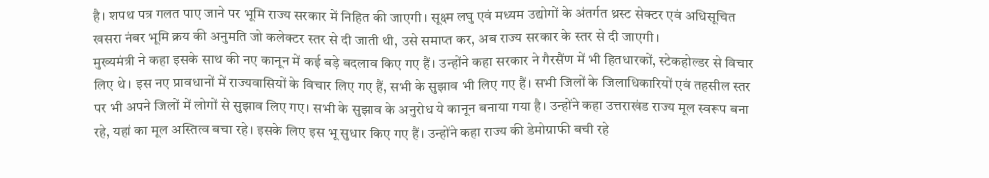है। शपथ पत्र गलत पाए जाने पर भूमि राज्य सरकार में निहित की जाएगी। सूक्ष्म लघु एवं मध्यम उद्योगों के अंतर्गत थ्रस्ट सेक्टर एवं अधिसूचित खसरा नंबर भूमि क्रय की अनुमति जो कलेक्टर स्तर से दी जाती थी, उसे समाप्त कर, अब राज्य सरकार के स्तर से दी जाएगी।
मुख्यमंत्री ने कहा इसके साथ की नए कानून में कई बड़े बदलाव किए गए हैं। उन्होंने कहा सरकार ने गैरसैंण में भी हितधारकों, स्टेकहोल्डर से विचार लिए थे। इस नए प्रावधानों में राज्यवासियों के विचार लिए गए हैं, सभी के सुझाव भी लिए गए हैं। सभी जिलों के जिलाधिकारियों एवं तहसील स्तर पर भी अपने जिलों में लोगों से सुझाव लिए गए। सभी के सुझाव के अनुरोध ये कानून बनाया गया है। उन्होंने कहा उत्तराखंड राज्य मूल स्वरूप बना रहे, यहां का मूल अस्तित्व बचा रहे। इसके लिए इस भू सुधार किए गए हैं। उन्होंने कहा राज्य की डेमोग्राफी बची रहे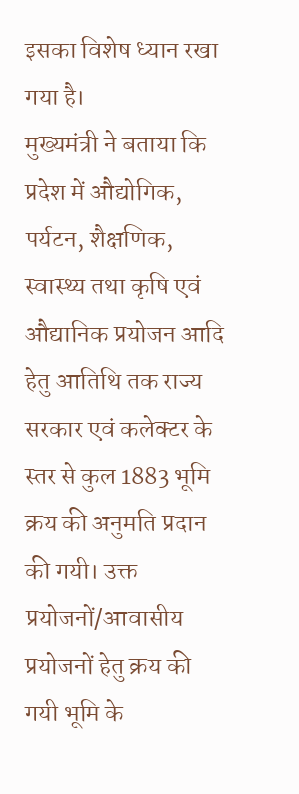इसका विशेष ध्यान रखा गया है।
मुख्यमंत्री ने बताया कि प्रदेश में औद्योगिक, पर्यटन, शैक्षणिक, स्वास्थ्य तथा कृषि एवं औद्यानिक प्रयोजन आदि हेतु आतिथि तक राज्य सरकार एवं कलेक्टर के स्तर से कुल 1883 भूमि क्रय की अनुमति प्रदान की गयी। उक्त प्रयोजनों/आवासीय प्रयोजनों हेतु क्रय की गयी भूमि के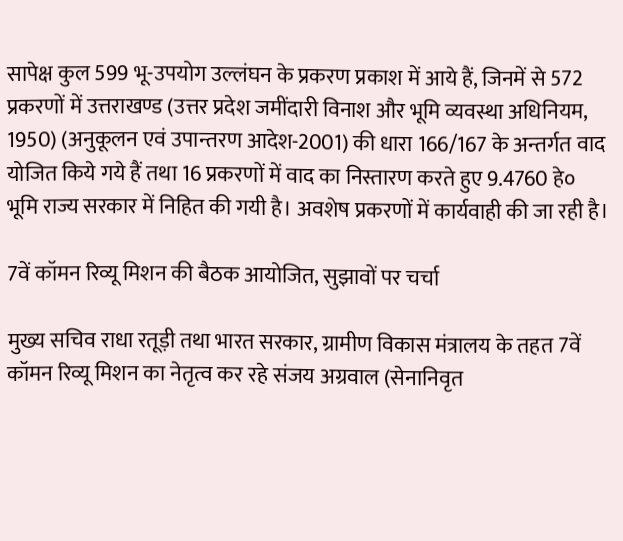सापेक्ष कुल 599 भू-उपयोग उल्लंघन के प्रकरण प्रकाश में आये हैं, जिनमें से 572 प्रकरणों में उत्तराखण्ड (उत्तर प्रदेश जमींदारी विनाश और भूमि व्यवस्था अधिनियम, 1950) (अनुकूलन एवं उपान्तरण आदेश-2001) की धारा 166/167 के अन्तर्गत वाद योजित किये गये हैं तथा 16 प्रकरणों में वाद का निस्तारण करते हुए 9.4760 हे० भूमि राज्य सरकार में निहित की गयी है। अवशेष प्रकरणों में कार्यवाही की जा रही है।

7वें कॉमन रिव्यू मिशन की बैठक आयोजित, सुझावों पर चर्चा

मुख्य सचिव राधा रतूड़ी तथा भारत सरकार, ग्रामीण विकास मंत्रालय के तहत 7वें कॉमन रिव्यू मिशन का नेतृत्व कर रहे संजय अग्रवाल (सेनानिवृत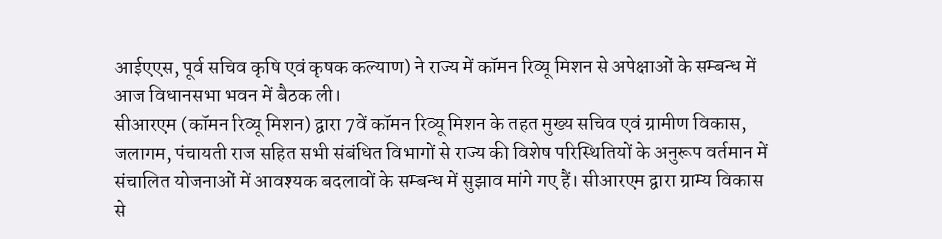आईएएस, पूर्व सचिव कृषि एवं कृषक कल्याण) ने राज्य में कॉमन रिव्यू मिशन से अपेक्षाओं के सम्बन्ध में आज विधानसभा भवन में बैठक ली।
सीआरएम (कॉमन रिव्यू मिशन) द्वारा 7वें कॉमन रिव्यू मिशन के तहत मुख्य सचिव एवं ग्रामीण विकास, जलागम, पंचायती राज सहित सभी संबंधित विभागों से राज्य की विशेष परिस्थितियों के अनुरूप वर्तमान में संचालित योजनाओं में आवश्यक बदलावों के सम्बन्ध में सुझाव मांगे गए हैं। सीआरएम द्वारा ग्राम्य विकास से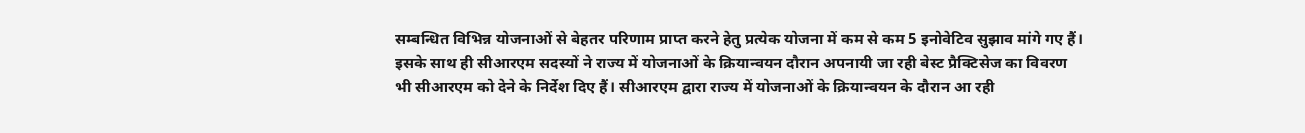सम्बन्धित विभिन्न योजनाओं से बेहतर परिणाम प्राप्त करने हेतु प्रत्येक योजना में कम से कम 5 इनोवेटिव सुझाव मांगे गए हैं। इसके साथ ही सीआरएम सदस्यों ने राज्य में योजनाओं के क्रियान्वयन दौरान अपनायी जा रही बेस्ट प्रैक्टिसेज का विवरण भी सीआरएम को देने के निर्देश दिए हैं। सीआरएम द्वारा राज्य में योजनाओं के क्रियान्वयन के दौरान आ रही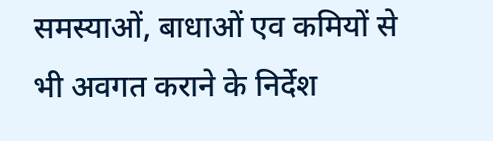समस्याओं, बाधाओं एव कमियों से भी अवगत कराने के निर्देश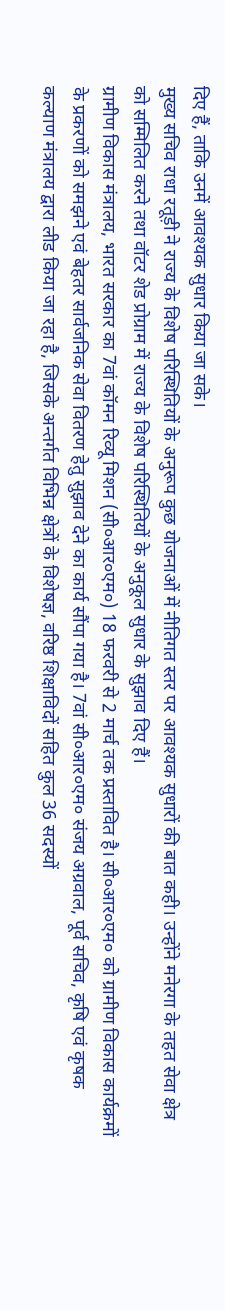दिए हैं, ताकि उनमें आवश्यक सुधार किया जा सके।
मुख्य सचिव राधा रतूड़ी ने राज्य के विशेष परिस्थितियों के अनुरूप कुछ योजनाओं में नीतिगत स्तर पर आवश्यक सुधारों की बात कही। उन्होंने मनेरगा के तहत सेवा क्षेत्र को सम्मिलित करने तथा वॉटर शेड प्रोग्राम में राज्य के विशेष परिस्थितियों के अनुकूल सुधार के सुझाव दिए हैं।
ग्रामीण विकास मंत्रालय, भारत सरकार का 7वां कॉमन रिव्यू मिशन (सी०आर०एम०) 18 फरवरी से 2 मार्च तक प्रस्तावित है। सी०आर०एम० को ग्रामीण विकास कार्यक्रमों के प्रकरणों को समझने एवं बेहतर सार्वजनिक सेवा वितरण हेतु सुझाव देने का कार्य सौंपा गया है। 7वां सी०आर०एम० संजय अग्रवाल, पूर्व सचिव, कृषि एवं कृषक कल्याण मंत्रालय द्वारा लीड किया जा रहा है, जिसके अन्तर्गत विभिन्न क्षेत्रों के विशेषज्ञ, वरिष्ठ शिक्षाविदों सहित कुल 36 सदस्यों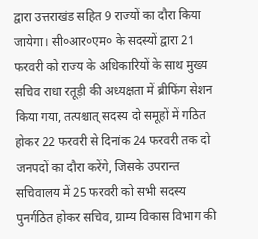द्वारा उत्तराखंड सहित 9 राज्यों का दौरा किया जायेगा। सी०आर०एम० के सदस्यों द्वारा 21 फरवरी को राज्य के अधिकारियों के साथ मुख्य सचिव राधा रतूड़ी की अध्यक्षता में ब्रीफिंग सेशन किया गया, तत्पश्चात् सदस्य दो समूहों में गठित होकर 22 फरवरी से दिनांक 24 फरवरी तक दो जनपदों का दौरा करेंगे, जिसके उपरान्त सचिवालय में 25 फरवरी को सभी सदस्य पुनर्गठित होकर सचिव, ग्राम्य विकास विभाग की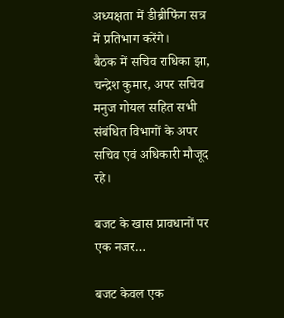अध्यक्षता में डीब्रीफिंग सत्र में प्रतिभाग करेंगे।
बैठक में सचिव राधिका झा, चन्द्रेश कुमार, अपर सचिव मनुज गोयल सहित सभी संबंधित विभागों के अपर सचिव एवं अधिकारी मौजूद रहे।

बजट के खास प्रावधानों पर एक नजर…

बजट केवल एक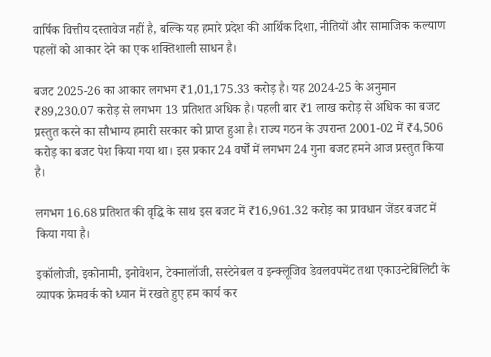वार्षिक वित्तीय दस्तावेज नहीं है, बल्कि यह हमारे प्रदेश की आर्थिक दिशा, नीतियों और सामाजिक कल्याण पहलों को आकार देने का एक शक्तिशाली साधन है।

बजट 2025-26 का आकार लगभग ₹1,01,175.33 करोड़ है। यह 2024-25 के अनुमान ₹89,230.07 करोड़ से लगभग 13 प्रतिशत अधिक है। पहली बार ₹1 लाख करोड़ से अधिक का बजट प्रस्तुत करने का सौभाग्य हमारी सरकार को प्राप्त हुआ है। राज्य गठन के उपरान्त 2001-02 में ₹4,506 करोड़ का बजट पेश किया गया था। इस प्रकार 24 वर्षों में लगभग 24 गुना बजट हमने आज प्रस्तुत किया है।

लगभग 16.68 प्रतिशत की वृद्धि के साथ इस बजट में ₹16,961.32 करोड़ का प्रावधान जेंडर बजट में किया गया है।

इकॉलोजी, इकोनामी, इनोवेशन, टेक्नालॉजी, सस्टेनेबल व इन्क्लूजिव डेवलवपमेंट तथा एकाउन्टेबिलिटी के व्यापक फ्रेमवर्क को ध्यान में रखते हुए हम कार्य कर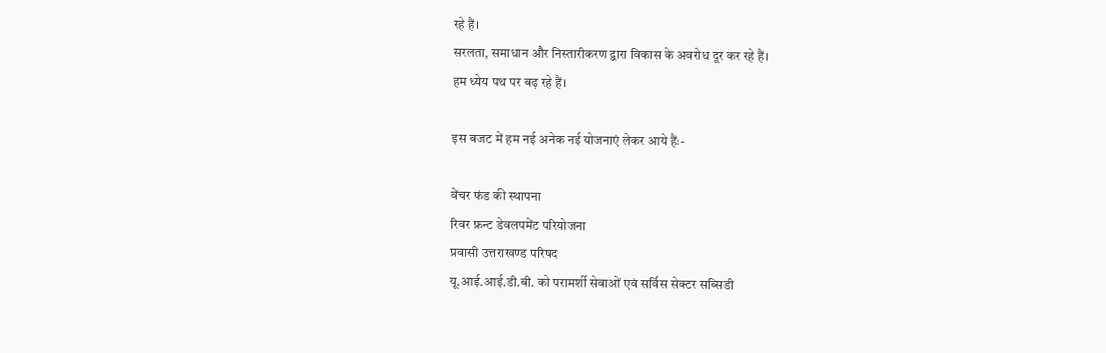रहे हैं।
सरलता, समाधान और निस्तारीकरण द्वारा विकास के अवरोध दूर कर रहे हैं।
हम ध्येय पथ पर बढ़ रहे हैं।

इस बजट में हम नई अनेक नई योजनाएं लेकर आये हैंः-

वेंचर फंड की स्थापना
रिवर फ्रन्ट डेवलपमेंट परियोजना
प्रवासी उत्तराखण्ड परिषद
यू.आई.आई.डी.बी. को परामर्शी सेवाओं एवं सर्विस सेक्टर सब्सिडी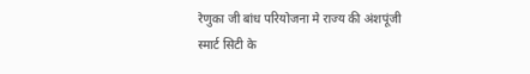रेणुका जी बांध परियोजना मे राज्य की अंशपूंजी
स्मार्ट सिटी के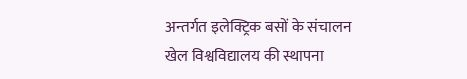अन्तर्गत इलेक्ट्रिक बसों के संचालन
खेल विश्वविद्यालय की स्थापना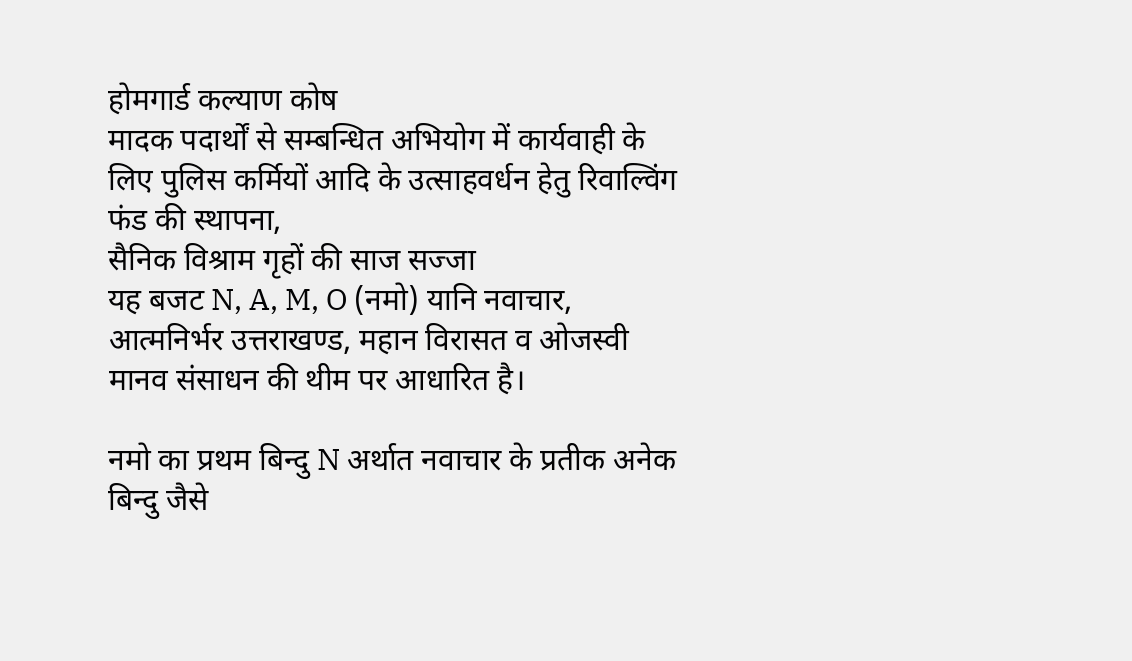होमगार्ड कल्याण कोष
मादक पदार्थों से सम्बन्धित अभियोग में कार्यवाही के लिए पुलिस कर्मियों आदि के उत्साहवर्धन हेतु रिवाल्विंग फंड की स्थापना,
सैनिक विश्राम गृहों की साज सज्जा
यह बजट N, A, M, O (नमो) यानि नवाचार, आत्मनिर्भर उत्तराखण्ड, महान विरासत व ओजस्वी मानव संसाधन की थीम पर आधारित है।

नमो का प्रथम बिन्दु N अर्थात नवाचार के प्रतीक अनेक बिन्दु जैसे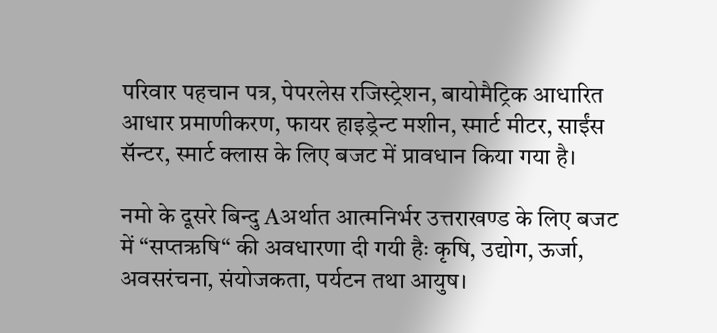परिवार पहचान पत्र, पेपरलेस रजिस्ट्रेशन, बायोमैट्रिक आधारित आधार प्रमाणीकरण, फायर हाइड्रेन्ट मशीन, स्मार्ट मीटर, साईंस सॅन्टर, स्मार्ट क्लास के लिए बजट में प्रावधान किया गया है।

नमो के दूसरे बिन्दु Aअर्थात आत्मनिर्भर उत्तराखण्ड के लिए बजट में “सप्तऋषि“ की अवधारणा दी गयी हैः कृषि, उद्योग, ऊर्जा, अवसरंचना, संयोजकता, पर्यटन तथा आयुष।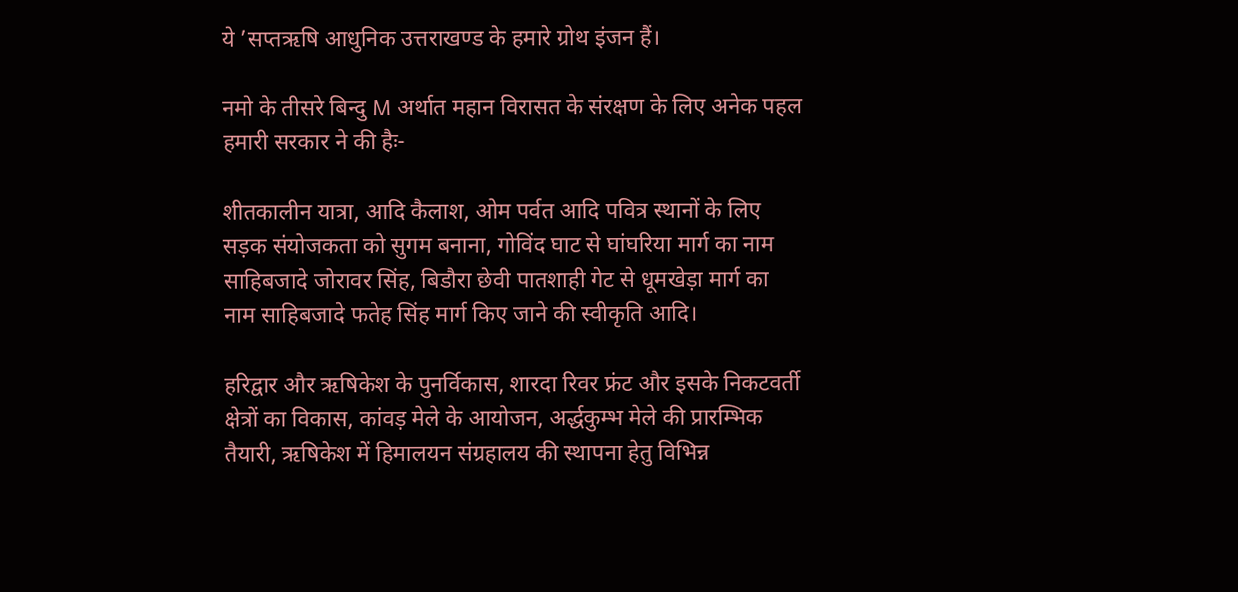ये ’सप्तऋषि आधुनिक उत्तराखण्ड के हमारे ग्रोथ इंजन हैं।

नमो के तीसरे बिन्दु M अर्थात महान विरासत के संरक्षण के लिए अनेक पहल हमारी सरकार ने की हैः-

शीतकालीन यात्रा, आदि कैलाश, ओम पर्वत आदि पवित्र स्थानों के लिए सड़क संयोजकता को सुगम बनाना, गोविंद घाट से घांघरिया मार्ग का नाम साहिबजादे जोरावर सिंह, बिडौरा छेवी पातशाही गेट से धूमखेड़ा मार्ग का नाम साहिबजादे फतेह सिंह मार्ग किए जाने की स्वीकृति आदि।

हरिद्वार और ऋषिकेश के पुनर्विकास, शारदा रिवर फ्रंट और इसके निकटवर्ती क्षेत्रों का विकास, कांवड़ मेले के आयोजन, अर्द्धकुम्भ मेले की प्रारम्भिक तैयारी, ऋषिकेश में हिमालयन संग्रहालय की स्थापना हेतु विभिन्न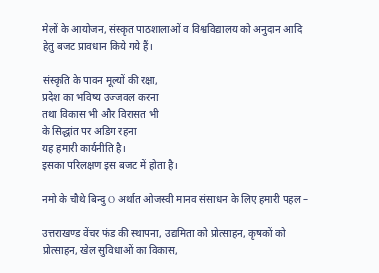मेलों के आयोजन, संस्कृत पाठशालाओं व विश्वविद्यालय को अनुदान आदि हेतु बजट प्रावधान किये गये हैं।

संस्कृति के पावन मूल्यों की रक्षा,
प्रदेश का भविष्य उज्जवल करना
तथा विकास भी और विरासत भी
के सिद्धांत पर अडिग रहना
यह हमारी कार्यनीति है।
इसका परिलक्षण इस बजट में होता है।

नमो के चौथे बिन्दु O अर्थात ओजस्वी मानव संसाधन के लिए हमारी पहल –

उत्तराखण्ड वेंचर फंड की स्थापना, उद्यमिता को प्रोत्साहन, कृषकों को प्रोत्साहन, खेल सुविधाओं का विकास,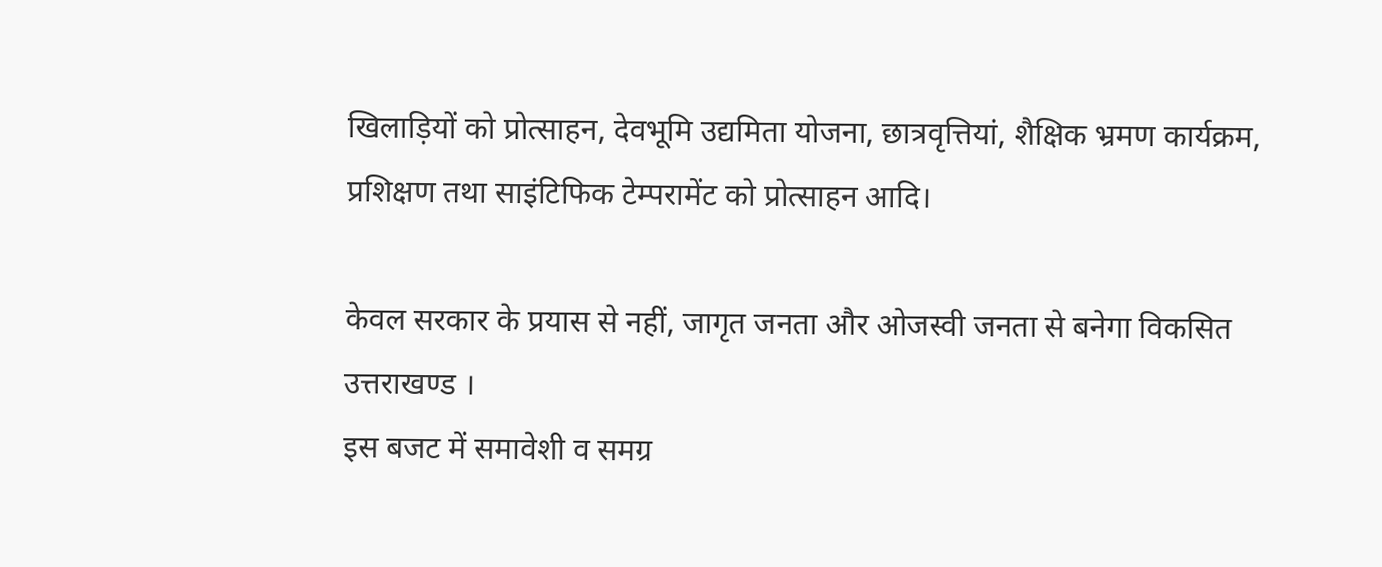खिलाड़ियों को प्रोत्साहन, देवभूमि उद्यमिता योजना, छात्रवृत्तियां, शैक्षिक भ्रमण कार्यक्रम, प्रशिक्षण तथा साइंटिफिक टेम्परामेंट को प्रोत्साहन आदि।

केवल सरकार के प्रयास से नहीं, जागृत जनता और ओजस्वी जनता से बनेगा विकसित उत्तराखण्ड ।
इस बजट में समावेशी व समग्र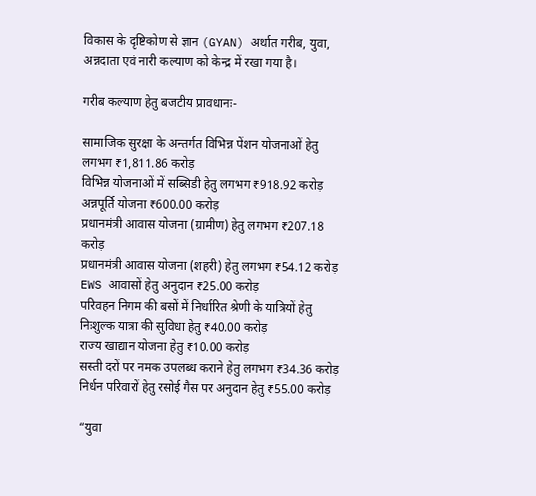विकास के दृष्टिकोण से ज्ञान (GYAN) अर्थात गरीब, युवा, अन्नदाता एवं नारी कल्याण को केन्द्र में रखा गया है।

गरीब कल्याण हेतु बजटीय प्रावधानः-

सामाजिक सुरक्षा के अन्तर्गत विभिन्न पेंशन योजनाओं हेतु लगभग ₹1,811.86 करोड़
विभिन्न योजनाओं में सब्सिडी हेतु लगभग ₹918.92 करोड़
अन्नपूर्ति योजना ₹600.00 करोड़
प्रधानमंत्री आवास योजना (ग्रामीण) हेतु लगभग ₹207.18 करोड़
प्रधानमंत्री आवास योजना (शहरी) हेतु लगभग ₹54.12 करोड़
EWS आवासों हेतु अनुदान ₹25.00 करोड़
परिवहन निगम की बसों में निर्धारित श्रेणी के यात्रियों हेतु निःशुल्क यात्रा की सुविधा हेतु ₹40.00 करोड़
राज्य खाद्यान योजना हेतु ₹10.00 करोड़
सस्ती दरों पर नमक उपलब्ध कराने हेतु लगभग ₹34.36 करोड़
निर्धन परिवारों हेतु रसोई गैस पर अनुदान हेतु ₹55.00 करोड़

“युवा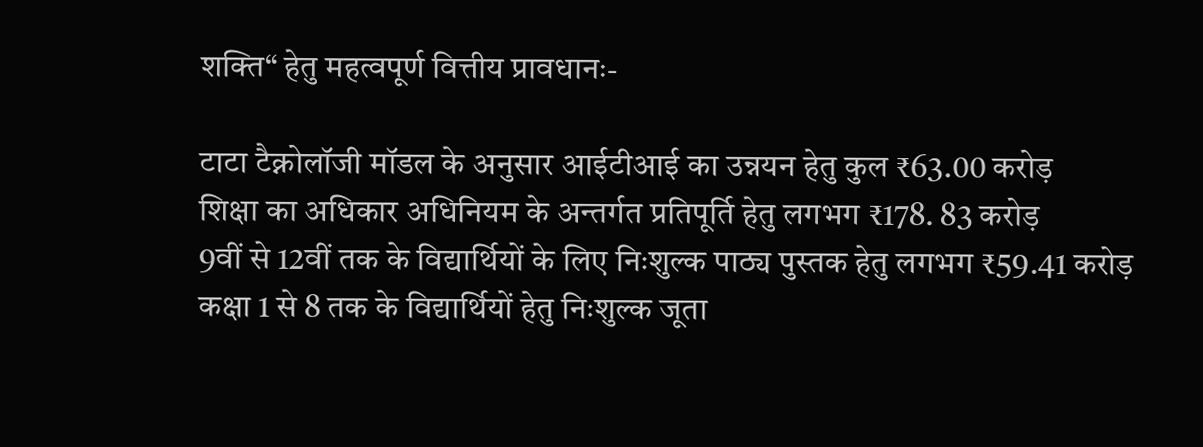शक्ति“ हेतु महत्वपूर्ण वित्तीय प्रावधानः-

टाटा टैक्नोलॉजी मॉडल के अनुसार आईटीआई का उन्नयन हेतु कुल ₹63.00 करोड़
शिक्षा का अधिकार अधिनियम के अन्तर्गत प्रतिपूर्ति हेतु लगभग ₹178. 83 करोड़
9वीं से 12वीं तक के विद्यार्थियों के लिए निःशुल्क पाठ्य पुस्तक हेतु लगभग ₹59.41 करोड़
कक्षा 1 से 8 तक के विद्यार्थियों हेतु निःशुल्क जूता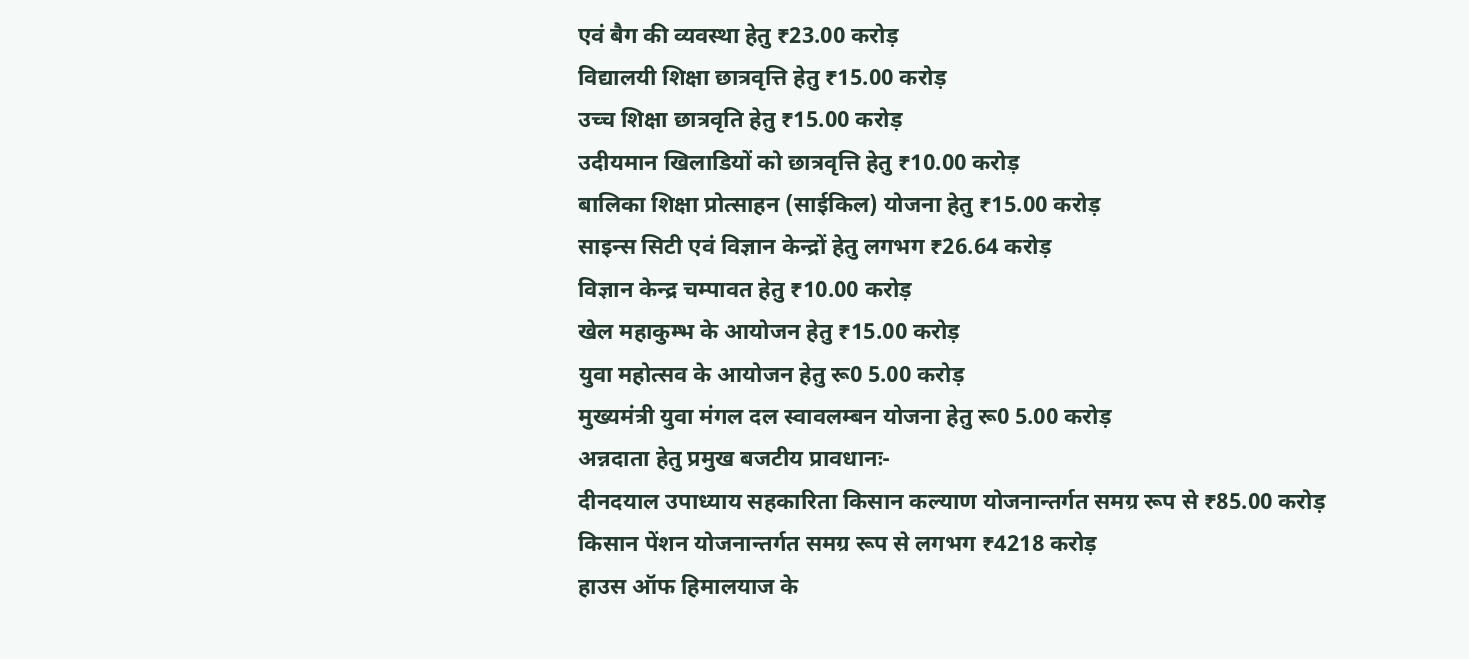एवं बैग की व्यवस्था हेतु ₹23.00 करोड़
विद्यालयी शिक्षा छात्रवृत्ति हेतु ₹15.00 करोड़
उच्च शिक्षा छात्रवृति हेतु ₹15.00 करोड़
उदीयमान खिलाडियों को छात्रवृत्ति हेतु ₹10.00 करोड़
बालिका शिक्षा प्रोत्साहन (साईकिल) योजना हेतु ₹15.00 करोड़
साइन्स सिटी एवं विज्ञान केन्द्रों हेतु लगभग ₹26.64 करोड़
विज्ञान केन्द्र चम्पावत हेतु ₹10.00 करोड़
खेल महाकुम्भ के आयोजन हेतु ₹15.00 करोड़
युवा महोत्सव के आयोजन हेतु रू0 5.00 करोड़
मुख्यमंत्री युवा मंगल दल स्वावलम्बन योजना हेतु रू0 5.00 करोड़
अन्नदाता हेतु प्रमुख बजटीय प्रावधानः-
दीनदयाल उपाध्याय सहकारिता किसान कल्याण योजनान्तर्गत समग्र रूप से ₹85.00 करोड़
किसान पेंशन योजनान्तर्गत समग्र रूप से लगभग ₹4218 करोड़
हाउस ऑफ हिमालयाज के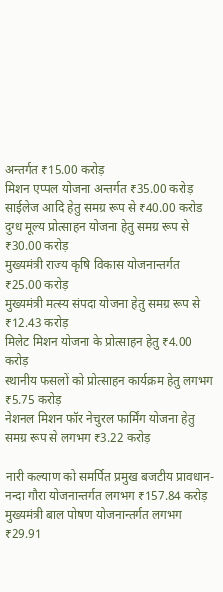अन्तर्गत ₹15.00 करोड़
मिशन एप्पल योजना अन्तर्गत ₹35.00 करोड़
साईलेज आदि हेतु समग्र रूप से ₹40.00 करोड
दुग्ध मूल्य प्रोत्साहन योजना हेतु समग्र रूप से ₹30.00 करोड़
मुख्यमंत्री राज्य कृषि विकास योजनान्तर्गत ₹25.00 करोड़
मुख्यमंत्री मत्स्य संपदा योजना हेतु समग्र रूप से ₹12.43 करोड़
मिलेट मिशन योजना के प्रोत्साहन हेतु ₹4.00 करोड़
स्थानीय फसलों को प्रोत्साहन कार्यक्रम हेतु लगभग ₹5.75 करोड़
नेशनल मिशन फॉर नेचुरल फार्मिंग योजना हेतु समग्र रूप से लगभग ₹3.22 करोड़

नारी कल्याण को समर्पित प्रमुख बजटीय प्रावधान-
नन्दा गौरा योजनान्तर्गत लगभग ₹157.84 करोड़
मुख्यमंत्री बाल पोषण योजनान्तर्गत लगभग ₹29.91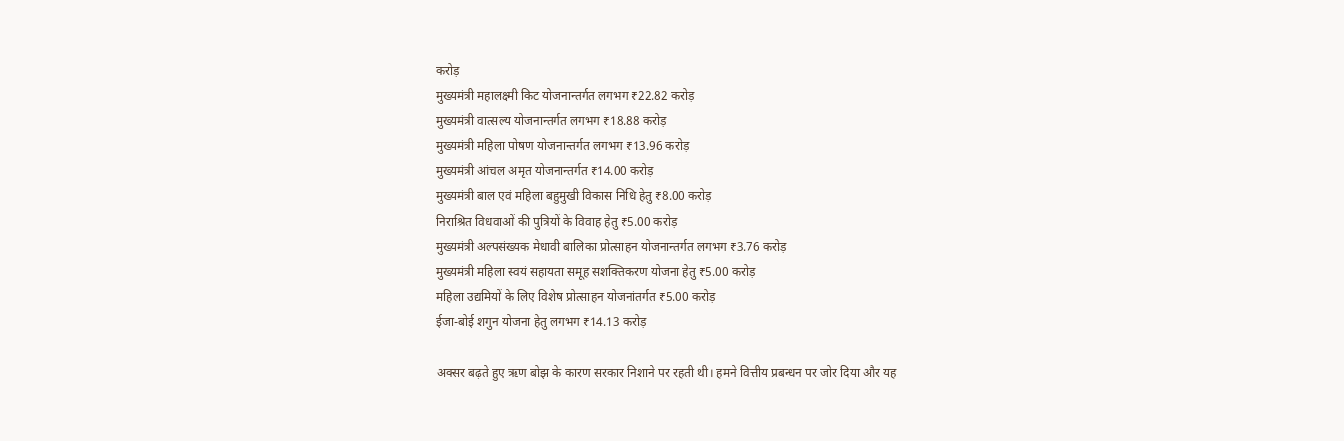करोड़
मुख्यमंत्री महालक्ष्मी किट योजनान्तर्गत लगभग ₹22.82 करोड़
मुख्यमंत्री वात्सल्य योजनान्तर्गत लगभग ₹18.88 करोड़
मुख्यमंत्री महिला पोषण योजनान्तर्गत लगभग ₹13.96 करोड़
मुख्यमंत्री आंचल अमृत योजनान्तर्गत ₹14.00 करोड़
मुख्यमंत्री बाल एवं महिला बहुमुखी विकास निधि हेतु ₹8.00 करोड़
निराश्रित विधवाओं की पुत्रियों के विवाह हेतु ₹5.00 करोड़
मुख्यमंत्री अल्पसंख्यक मेधावी बालिका प्रोत्साहन योजनान्तर्गत लगभग ₹3.76 करोड़
मुख्यमंत्री महिला स्वयं सहायता समूह सशक्तिकरण योजना हेतु ₹5.00 करोड़
महिला उद्यमियों के लिए विशेष प्रोत्साहन योजनांतर्गत ₹5.00 करोड़
ईजा-बोई शगुन योजना हेतु लगभग ₹14.13 करोड़

अक्सर बढ़ते हुए ऋण बोझ के कारण सरकार निशाने पर रहती थी। हमने वित्तीय प्रबन्धन पर जोर दिया और यह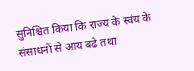सुनिश्चित किया कि राज्य के स्वंय के संसाधनों से आय बढे तथा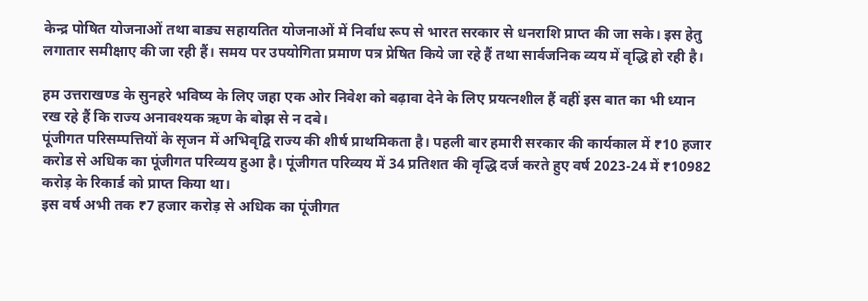केन्द्र पोषित योजनाओं तथा बाड्य सहायतित योजनाओं में निर्वाध रूप से भारत सरकार से धनराशि प्राप्त की जा सके। इस हेतु लगातार समीक्षाए की जा रही हैं। समय पर उपयोगिता प्रमाण पत्र प्रेषित किये जा रहे हैं तथा सार्वजनिक व्यय में वृद्धि हो रही है।

हम उत्तराखण्ड के सुनहरे भविष्य के लिए जहा एक ओर निवेश को बढ़ावा देने के लिए प्रयत्नशील हैं वहीं इस बात का भी ध्यान रख रहे हैं कि राज्य अनावश्यक ऋण के बोझ से न दबे।
पूंजीगत परिसम्पत्तियों के सृजन में अभिवृद्वि राज्य की शीर्ष प्राथमिकता है। पहली बार हमारी सरकार की कार्यकाल में ₹10 हजार करोड से अधिक का पूंजीगत परिव्यय हुआ है। पूंजीगत परिव्यय में 34 प्रतिशत की वृद्धि दर्ज करते हुए वर्ष 2023-24 में ₹10982 करोड़ के रिकार्ड को प्राप्त किया था।
इस वर्ष अभी तक ₹7 हजार करोड़ से अधिक का पूंजीगत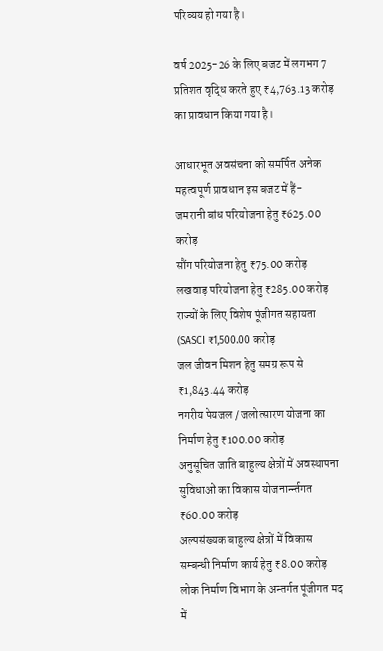परिव्यय हो गया है।

वर्ष 2025-26 के लिए बजट में लगभग 7 प्रतिशत वृद्धि करते हुए ₹4,763.13 करोड़ का प्रावधान किया गया है।

आधारभूत अवसंचना को समर्पित अनेक महत्वपूर्ण प्रावधान इस बजट में हैं-
जमरानी बांध परियोजना हेतु ₹625.00 करोड़
सौंग परियोजना हेतु ₹75.00 करोड़
लखवाड़ परियोजना हेतु ₹285.00 करोड़
राज्यों के लिए विशेष पूंजीगत सहायता (SASCI ₹1,500.00 करोड़
जल जीवन मिशन हेतु समग्र रूप से ₹1,843.44 करोड़
नगरीय पेयजल / जलोत्सारण योजना का निर्माण हेतु ₹100.00 करोड़
अनुसूचित जाति बाहुल्य क्षेत्रों में अवस्थापना सुविधाओं का विकास योजनार्न्न्तगत ₹60.00 करोड़
अल्पसंख्यक बाहुल्य क्षेत्रों में विकास सम्बन्धी निर्माण कार्य हेतु ₹8.00 करोड़
लोक निर्माण विभाग के अन्तर्गत पूंजीगत मद में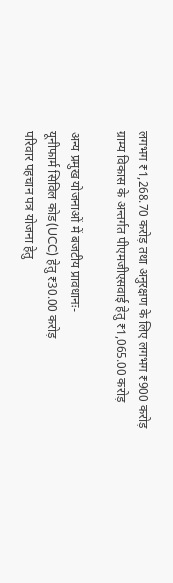लगभग ₹1,268.70 करोड़ तथा अनुरक्षण के लिए लगभग ₹900 करोड़
ग्राम्य विकास के अन्तर्गत पीएमजीएसवाई हेतु ₹1,065.00 करोड़

अन्य प्रमुख योजनाओं में बजटीय प्रावधानः-
यूनीफार्म सिविल कोड(UCC) हेतु ₹30.00 करोड़
परिवार पहचान पत्र योजना हेतु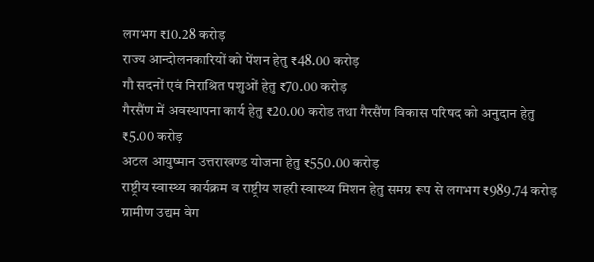लगभग ₹10.28 करोड़
राज्य आन्दोलनकारियों को पेंशन हेतु ₹48.00 करोड़
गौ सदनों एवं निराश्रित पशुओं हेतु ₹70.00 करोड़
गैरसैंण में अवस्थापना कार्य हेतु ₹20.00 करोड तथा गैरसैंण विकास परिषद को अनुदान हेतु ₹5.00 करोड़
अटल आयुष्मान उत्तराखण्ड योजना हेतु ₹550.00 करोड़
राष्ट्रीय स्वास्थ्य कार्यक्रम व राष्ट्रीय शहरी स्वास्थ्य मिशन हेतु समग्र रूप से लगभग ₹989.74 करोड़
ग्रामीण उद्यम वेग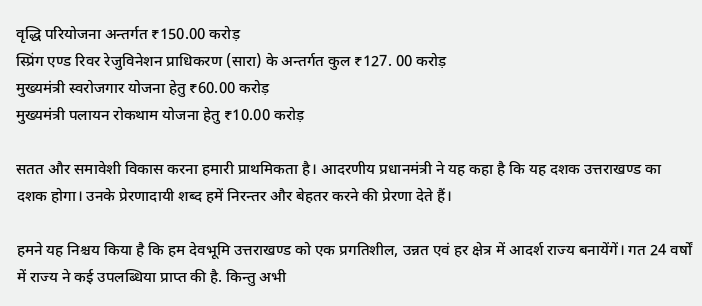वृद्धि परियोजना अन्तर्गत ₹150.00 करोड़
स्प्रिंग एण्ड रिवर रेजुविनेशन प्राधिकरण (सारा) के अन्तर्गत कुल ₹127. 00 करोड़
मुख्यमंत्री स्वरोजगार योजना हेतु ₹60.00 करोड़
मुख्यमंत्री पलायन रोकथाम योजना हेतु ₹10.00 करोड़

सतत और समावेशी विकास करना हमारी प्राथमिकता है। आदरणीय प्रधानमंत्री ने यह कहा है कि यह दशक उत्तराखण्ड का दशक होगा। उनके प्रेरणादायी शब्द हमें निरन्तर और बेहतर करने की प्रेरणा देते हैं।

हमने यह निश्चय किया है कि हम देवभूमि उत्तराखण्ड को एक प्रगतिशील, उन्नत एवं हर क्षेत्र में आदर्श राज्य बनायेंगें। गत 24 वर्षों में राज्य ने कई उपलब्धिया प्राप्त की है. किन्तु अभी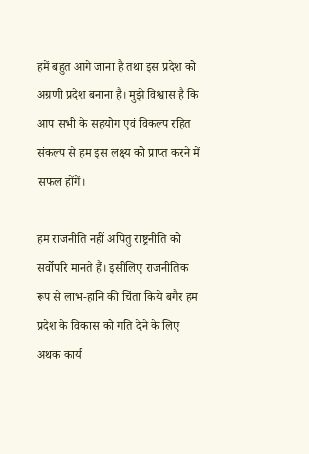हमें बहुत आगे जाना है तथा इस प्रदेश को अग्रणी प्रदेश बनाना है। मुझे विश्वास है कि आप सभी के सहयोग एवं विकल्प रहित संकल्प से हम इस लक्ष्य को प्राप्त करने में सफल होंगें।

हम राजनीति नहीं अपितु राष्ट्रनीति को सर्वोपरि मानते हैं। इसीलिए राजनीतिक रूप से लाभ-हानि की चिंता किये बगैर हम प्रदेश के विकास को गति देने के लिए अथक कार्य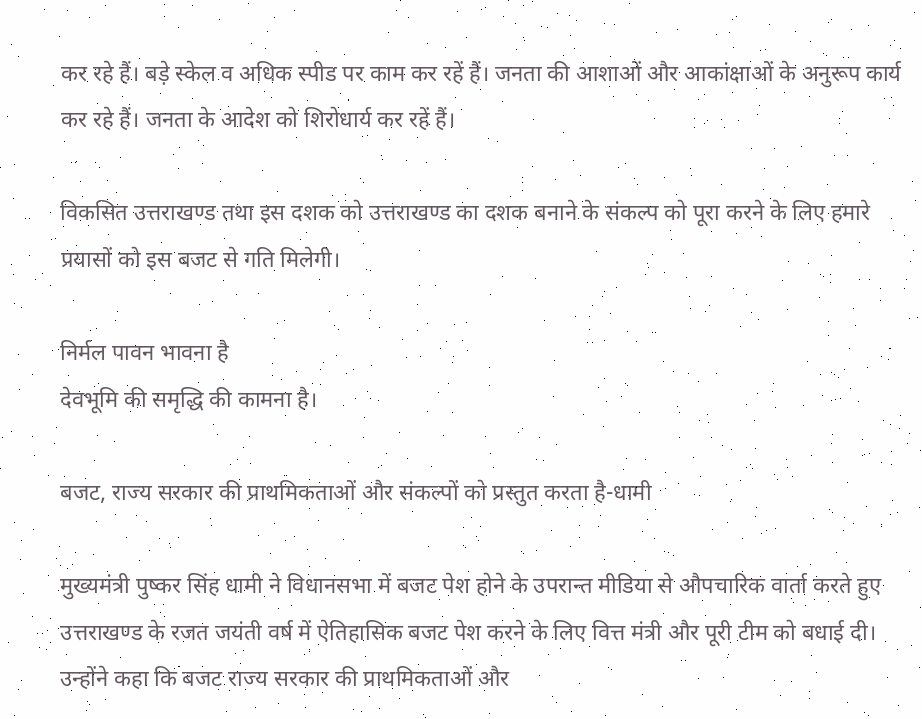कर रहे हैं। बड़े स्केल व अधिक स्पीड पर काम कर रहें हैं। जनता की आशाओं और आकांक्षाओं के अनुरूप कार्य कर रहे हैं। जनता के आदेश को शिरोधार्य कर रहें हैं।

विकसित उत्तराखण्ड तथा इस दशक को उत्तराखण्ड का दशक बनाने के संकल्प को पूरा करने के लिए हमारे प्रयासों को इस बजट से गति मिलेगी।

निर्मल पावन भावना है
देवभूमि की समृद्धि की कामना है।

बजट, राज्य सरकार की प्राथमिकताओं और संकल्पों को प्रस्तुत करता है-धामी

मुख्यमंत्री पुष्कर सिंह धामी ने विधानसभा में बजट पेश होने के उपरान्त मीडिया से औपचारिक वार्ता करते हुए उत्तराखण्ड के रजत जयंती वर्ष में ऐतिहासिक बजट पेश करने के लिए वित्त मंत्री और पूरी टीम को बधाई दी। उन्होंने कहा कि बजट राज्य सरकार की प्राथमिकताओं और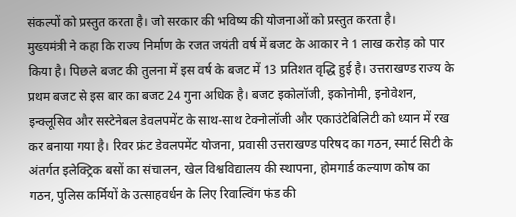संकल्पों को प्रस्तुत करता है। जो सरकार की भविष्य की योजनाओं को प्रस्तुत करता है।
मुख्यमंत्री ने कहा कि राज्य निर्माण के रजत जयंती वर्ष में बजट के आकार ने 1 लाख करोड़ को पार किया है। पिछले बजट की तुलना में इस वर्ष के बजट में 13 प्रतिशत वृद्धि हुई है। उत्तराखण्ड राज्य के प्रथम बजट से इस बार का बजट 24 गुना अधिक है। बजट इकोलॉजी, इकोनोमी, इनोवेशन, इन्क्लूसिव और सस्टेनेबल डेवलपमेंट के साथ-साथ टेक्नोलॉजी और एकाउंटेबिलिटी को ध्यान में रख कर बनाया गया है। रिवर फ्रंट डेवलपमेंट योजना, प्रवासी उत्तराखण्ड परिषद का गठन, स्मार्ट सिटी के अंतर्गत इलेक्ट्रिक बसों का संचालन, खेल विश्वविद्यालय की स्थापना, होमगार्ड कल्याण कोष का गठन, पुलिस कर्मियों के उत्साहवर्धन के लिए रिवाल्विंग फंड की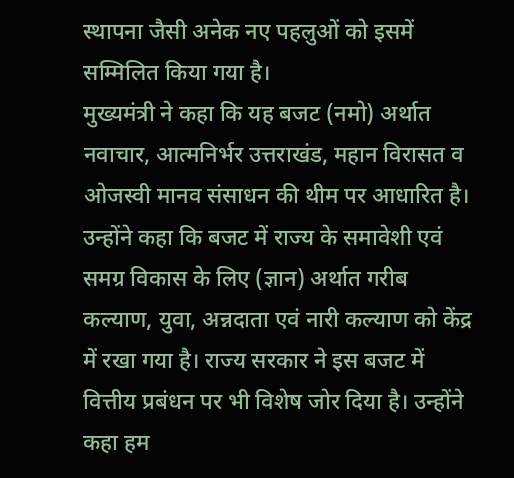स्थापना जैसी अनेक नए पहलुओं को इसमें सम्मिलित किया गया है।
मुख्यमंत्री ने कहा कि यह बजट (नमो) अर्थात नवाचार, आत्मनिर्भर उत्तराखंड, महान विरासत व ओजस्वी मानव संसाधन की थीम पर आधारित है। उन्होंने कहा कि बजट में राज्य के समावेशी एवं समग्र विकास के लिए (ज्ञान) अर्थात गरीब कल्याण, युवा, अन्नदाता एवं नारी कल्याण को केंद्र में रखा गया है। राज्य सरकार ने इस बजट में वित्तीय प्रबंधन पर भी विशेष जोर दिया है। उन्होंने कहा हम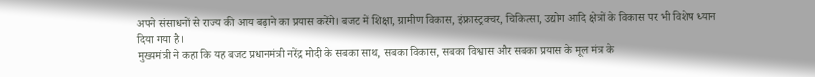अपने संसाधनों से राज्य की आय बढ़ाने का प्रयास करेंगे। बजट में शिक्षा, ग्रामीण विकास, इंफ्रास्ट्रक्चर, चिकित्सा, उद्योग आदि क्षेत्रों के विकास पर भी विशेष ध्यान दिया गया है।
मुख्यमंत्री ने कहा कि यह बजट प्रधानमंत्री नरेंद्र मोदी के सबका साथ, सबका विकास, सबका विश्वास और सबका प्रयास के मूल मंत्र के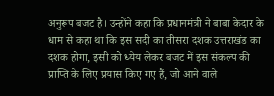अनुरूप बजट है। उन्होंने कहा कि प्रधानमंत्री ने बाबा केदार के धाम से कहा था कि इस सदी का तीसरा दशक उत्तराखंड का दशक होगा, इसी को ध्येय लेकर बजट में इस संकल्प की प्राप्ति के लिए प्रयास किए गए हैं, जो आने वाले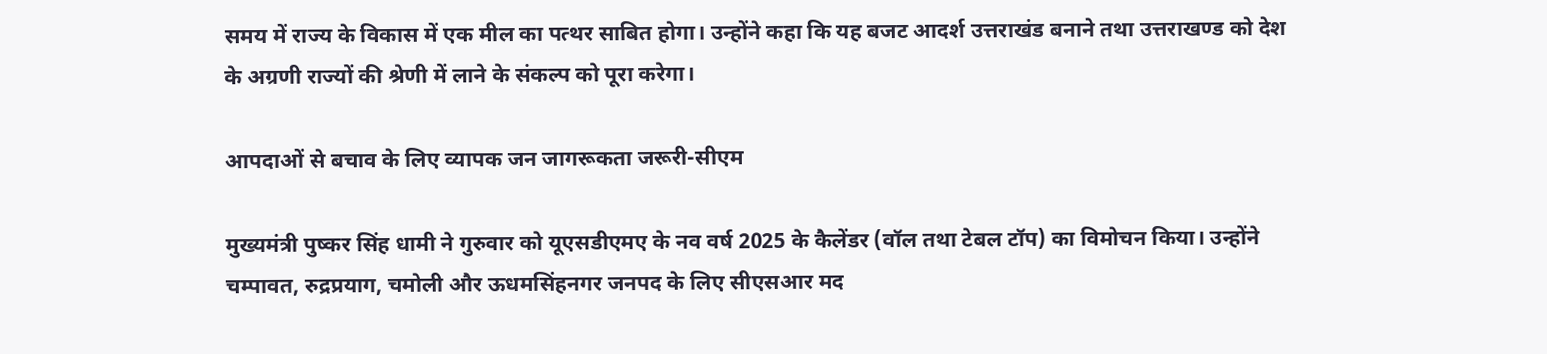समय में राज्य के विकास में एक मील का पत्थर साबित होगा। उन्होंने कहा कि यह बजट आदर्श उत्तराखंड बनाने तथा उत्तराखण्ड को देश के अग्रणी राज्यों की श्रेणी में लाने के संकल्प को पूरा करेगा।

आपदाओं से बचाव के लिए व्यापक जन जागरूकता जरूरी-सीएम

मुख्यमंत्री पुष्कर सिंह धामी ने गुरुवार को यूएसडीएमए के नव वर्ष 2025 के कैलेंडर (वॉल तथा टेबल टॉप) का विमोचन किया। उन्होंने चम्पावत, रुद्रप्रयाग, चमोली और ऊधमसिंहनगर जनपद के लिए सीएसआर मद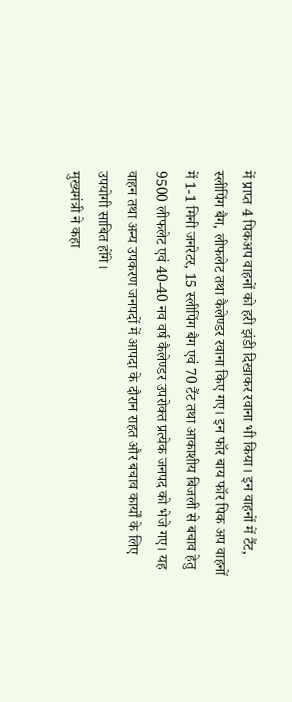में प्राप्त 4 पिकअप वाहनों को हरी झंडी दिखाकर रवाना भी किया। इन वाहनों में टैंट, स्लीपिंग बैग, लीफलेट तथा कैलेण्डर रवाना किए गए। इन फॉर बाय फॉर पिक अप वाहनों में 1-1 मिनी जनरेटर, 15 स्लीपिंग बैग एवं 70 टैंट तथा आकाशीय बिजली से बचाव हेतु 9500 लीफलेट एवं 40-40 नव वर्ष कैलेण्डर उपरोक्त प्रत्येक जनपद को भेजे गए। यह वाहन तथा अन्य उपकरण जनपदों में आपदा के दौरान राहत और बचाव कार्यों के लिए उपयोगी साबित होंगे।
मुख्यमंत्री ने कहा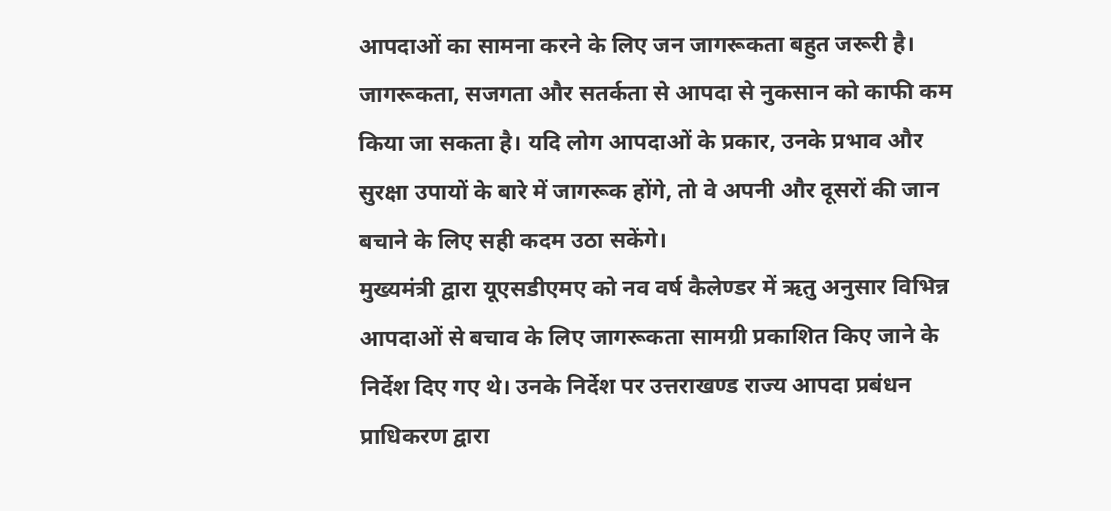आपदाओं का सामना करने के लिए जन जागरूकता बहुत जरूरी है। जागरूकता, सजगता और सतर्कता से आपदा से नुकसान को काफी कम किया जा सकता है। यदि लोग आपदाओं के प्रकार, उनके प्रभाव और सुरक्षा उपायों के बारे में जागरूक होंगे, तो वे अपनी और दूसरों की जान बचाने के लिए सही कदम उठा सकेंगे।
मुख्यमंत्री द्वारा यूएसडीएमए को नव वर्ष कैलेण्डर में ऋतु अनुसार विभिन्न आपदाओं से बचाव के लिए जागरूकता सामग्री प्रकाशित किए जाने के निर्देश दिए गए थे। उनके निर्देश पर उत्तराखण्ड राज्य आपदा प्रबंधन प्राधिकरण द्वारा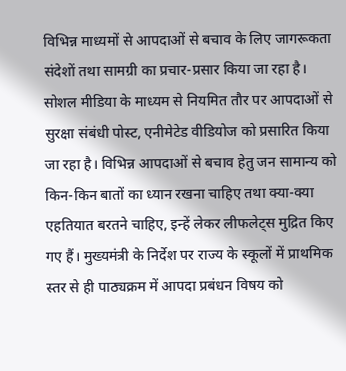विभिन्न माध्यमों से आपदाओं से बचाव के लिए जागरूकता संदेशों तथा सामग्री का प्रचार-प्रसार किया जा रहा है। सोशल मीडिया के माध्यम से नियमित तौर पर आपदाओं से सुरक्षा संबंधी पोस्ट, एनीमेटेड वीडियोज को प्रसारित किया जा रहा है। विभिन्न आपदाओं से बचाव हेतु जन सामान्य को किन-किन बातों का ध्यान रखना चाहिए तथा क्या-क्या एहतियात बरतने चाहिए, इन्हें लेकर लीफलेट्स मुद्रित किए गए हैं। मुख्यमंत्री के निर्देश पर राज्य के स्कूलों में प्राथमिक स्तर से ही पाठ्यक्रम में आपदा प्रबंधन विषय को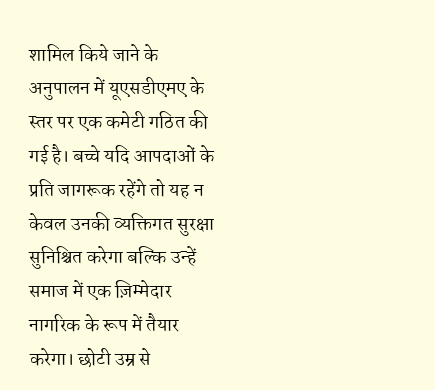शामिल किये जाने के अनुपालन में यूएसडीएमए के स्तर पर एक कमेटी गठित की गई है। बच्चे यदि आपदाओं के प्रति जागरूक रहेंगे तो यह न केवल उनकी व्यक्तिगत सुरक्षा सुनिश्चित करेगा बल्कि उन्हें समाज में एक ज़िम्मेदार नागरिक के रूप में तैयार करेगा। छोटी उम्र से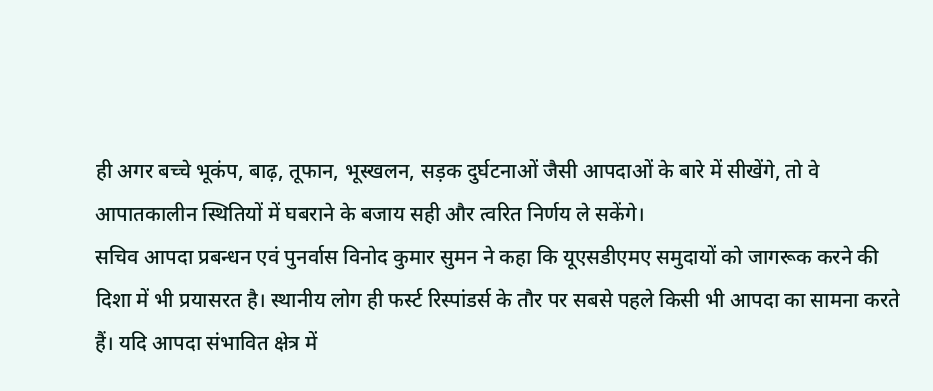ही अगर बच्चे भूकंप, बाढ़, तूफान, भूस्खलन, सड़क दुर्घटनाओं जैसी आपदाओं के बारे में सीखेंगे, तो वे आपातकालीन स्थितियों में घबराने के बजाय सही और त्वरित निर्णय ले सकेंगे।
सचिव आपदा प्रबन्धन एवं पुनर्वास विनोद कुमार सुमन ने कहा कि यूएसडीएमए समुदायों को जागरूक करने की दिशा में भी प्रयासरत है। स्थानीय लोग ही फर्स्ट रिस्पांडर्स के तौर पर सबसे पहले किसी भी आपदा का सामना करते हैं। यदि आपदा संभावित क्षेत्र में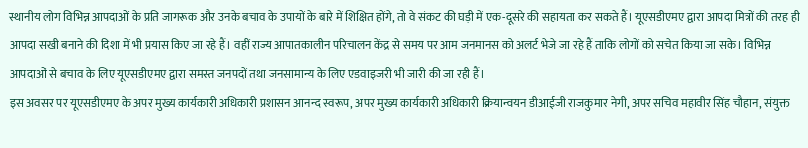स्थानीय लोग विभिन्न आपदाओं के प्रति जागरूक और उनके बचाव के उपायों के बारे में शिक्षित होंगे, तो वे संकट की घड़ी में एक-दूसरे की सहायता कर सकते हैं। यूएसडीएमए द्वारा आपदा मित्रों की तरह ही आपदा सखी बनाने की दिशा में भी प्रयास किए जा रहे हैं। वहीं राज्य आपातकालीन परिचालन केंद्र से समय पर आम जनमानस को अलर्ट भेजे जा रहे हैं ताकि लोगों को सचेत किया जा सके। विभिन्न आपदाओं से बचाव के लिए यूएसडीएमए द्वारा समस्त जनपदों तथा जनसामान्य के लिए एडवाइजरी भी जारी की जा रही हैं।
इस अवसर पर यूएसडीएमए के अपर मुख्य कार्यकारी अधिकारी प्रशासन आनन्द स्वरूप, अपर मुख्य कार्यकारी अधिकारी क्रियान्वयन डीआईजी राजकुमार नेगी, अपर सचिव महावीर सिंह चौहान, संयुक्त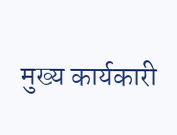मुख्य कार्यकारी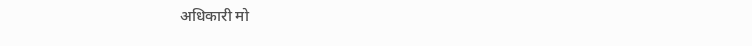अधिकारी मो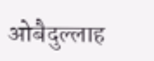ओबैदुल्लाह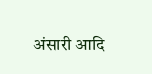अंसारी आदि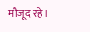मौजूद रहे।